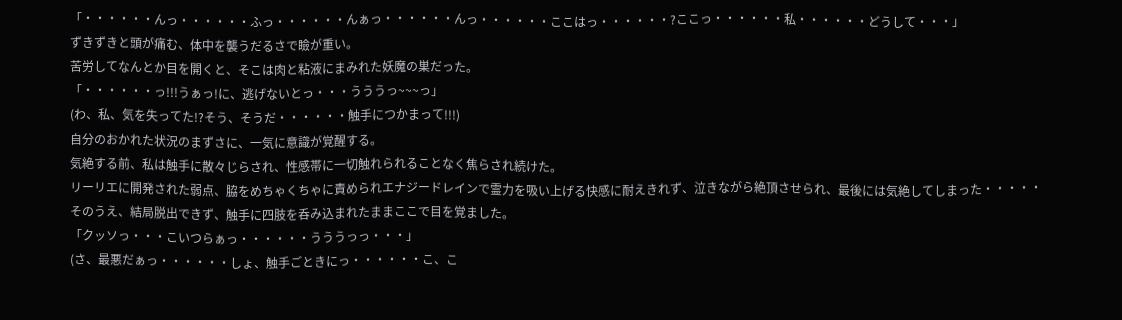「・・・・・・んっ・・・・・・ふっ・・・・・・んぁっ・・・・・・んっ・・・・・・ここはっ・・・・・・?ここっ・・・・・・私・・・・・・どうして・・・」
ずきずきと頭が痛む、体中を襲うだるさで瞼が重い。
苦労してなんとか目を開くと、そこは肉と粘液にまみれた妖魔の巣だった。
「・・・・・・っ!!!うぁっ!に、逃げないとっ・・・うううっ~~~っ」
(わ、私、気を失ってた!?そう、そうだ・・・・・・触手につかまって!!!)
自分のおかれた状況のまずさに、一気に意識が覚醒する。
気絶する前、私は触手に散々じらされ、性感帯に一切触れられることなく焦らされ続けた。
リーリエに開発された弱点、脇をめちゃくちゃに責められエナジードレインで霊力を吸い上げる快感に耐えきれず、泣きながら絶頂させられ、最後には気絶してしまった・・・・・
そのうえ、結局脱出できず、触手に四肢を呑み込まれたままここで目を覚ました。
「クッソっ・・・こいつらぁっ・・・・・・うううっっ・・・」
(さ、最悪だぁっ・・・・・・しょ、触手ごときにっ・・・・・・こ、こ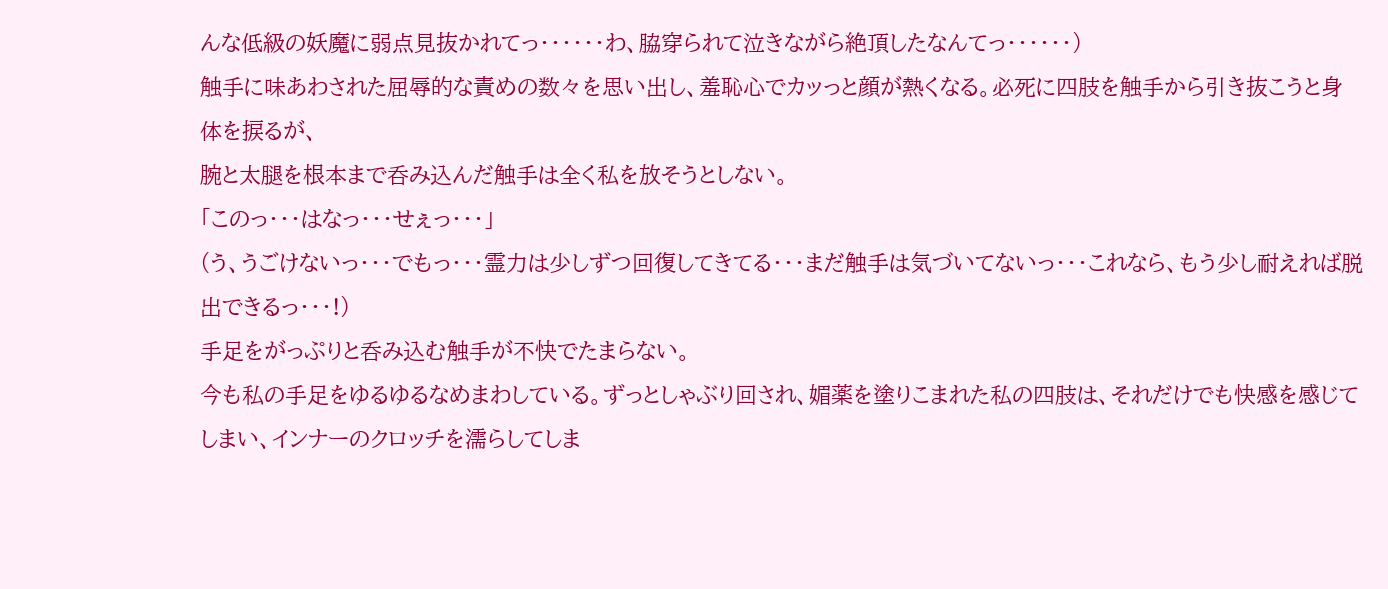んな低級の妖魔に弱点見抜かれてっ・・・・・・わ、脇穿られて泣きながら絶頂したなんてっ・・・・・・)
触手に味あわされた屈辱的な責めの数々を思い出し、羞恥心でカッっと顔が熱くなる。必死に四肢を触手から引き抜こうと身体を捩るが、
腕と太腿を根本まで呑み込んだ触手は全く私を放そうとしない。
「このっ・・・はなっ・・・せぇっ・・・」
(う、うごけないっ・・・でもっ・・・霊力は少しずつ回復してきてる・・・まだ触手は気づいてないっ・・・これなら、もう少し耐えれば脱出できるっ・・・!)
手足をがっぷりと呑み込む触手が不快でたまらない。
今も私の手足をゆるゆるなめまわしている。ずっとしゃぶり回され、媚薬を塗りこまれた私の四肢は、それだけでも快感を感じてしまい、インナーのクロッチを濡らしてしま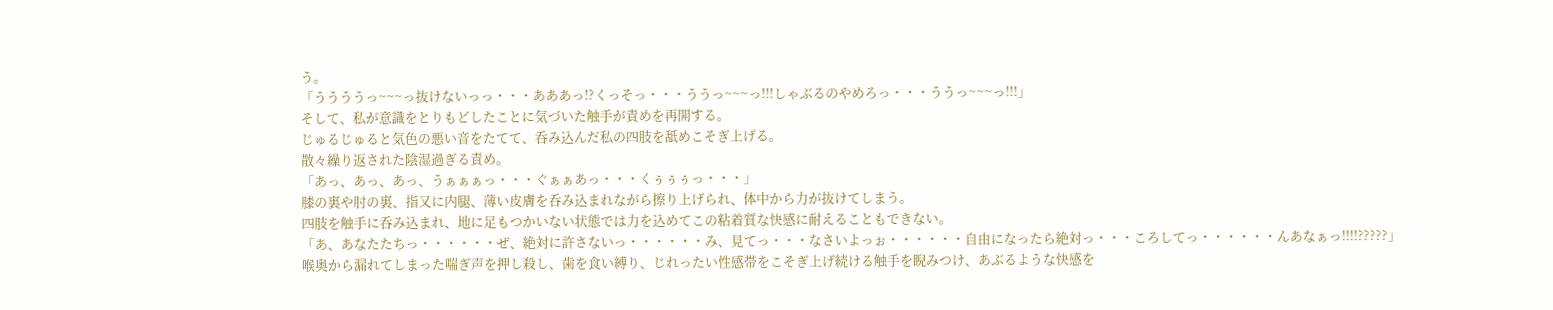う。
「ううううっ~~~っ抜けないっっ・・・あああっ!?くっそっ・・・ううっ~~~っ!!!しゃぶるのやめろっ・・・ううっ~~~っ!!!」
そして、私が意識をとりもどしたことに気づいた触手が責めを再開する。
じゅるじゅると気色の悪い音をたてて、呑み込んだ私の四肢を舐めこそぎ上げる。
散々繰り返された陰湿過ぎる責め。
「あっ、あっ、あっ、うぁぁぁっ・・・ぐぁぁあっ・・・くぅぅぅっ・・・」
膝の裏や肘の裏、指又に内腿、薄い皮膚を呑み込まれながら擦り上げられ、体中から力が抜けてしまう。
四肢を触手に呑み込まれ、地に足もつかいない状態では力を込めてこの粘着質な快感に耐えることもできない。
「あ、あなたたちっ・・・・・・ぜ、絶対に許さないっ・・・・・・み、見てっ・・・なさいよっぉ・・・・・・自由になったら絶対っ・・・ころしてっ・・・・・・んあなぁっ!!!!?????」
喉奥から漏れてしまった喘ぎ声を押し殺し、歯を食い縛り、じれったい性感帯をこそぎ上げ続ける触手を睨みつけ、あぶるような快感を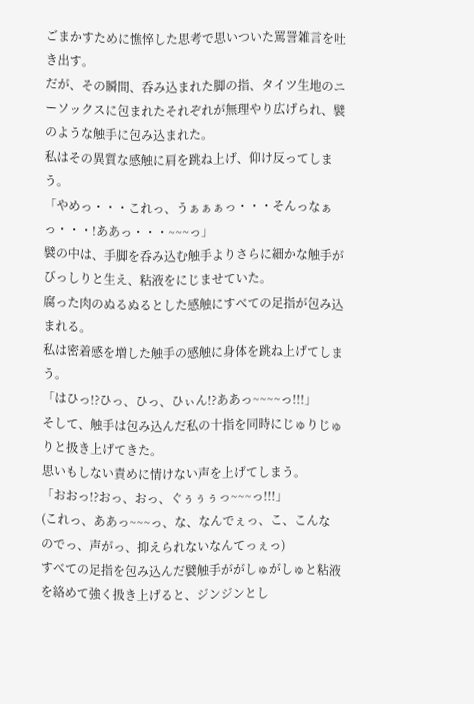ごまかすために憔悴した思考で思いついた罵詈雑言を吐き出す。
だが、その瞬間、呑み込まれた脚の指、タイツ生地のニーソックスに包まれたそれぞれが無理やり広げられ、襞のような触手に包み込まれた。
私はその異質な感触に肩を跳ね上げ、仰け反ってしまう。
「やめっ・・・これっ、うぁぁぁっ・・・そんっなぁっ・・・!ああっ・・・~~~っ」
襞の中は、手脚を呑み込む触手よりさらに細かな触手がびっしりと生え、粘液をにじませていた。
腐った肉のぬるぬるとした感触にすべての足指が包み込まれる。
私は密着感を増した触手の感触に身体を跳ね上げてしまう。
「はひっ!?ひっ、ひっ、ひぃん!?ああっ~~~~っ!!!」
そして、触手は包み込んだ私の十指を同時にじゅりじゅりと扱き上げてきた。
思いもしない責めに情けない声を上げてしまう。
「おおっ!?おっ、おっ、ぐぅぅぅっ~~~っ!!!」
(これっ、ああっ~~~っ、な、なんでぇっ、こ、こんなのでっ、声がっ、抑えられないなんてっぇっ)
すべての足指を包み込んだ襞触手ががしゅがしゅと粘液を絡めて強く扱き上げると、ジンジンとし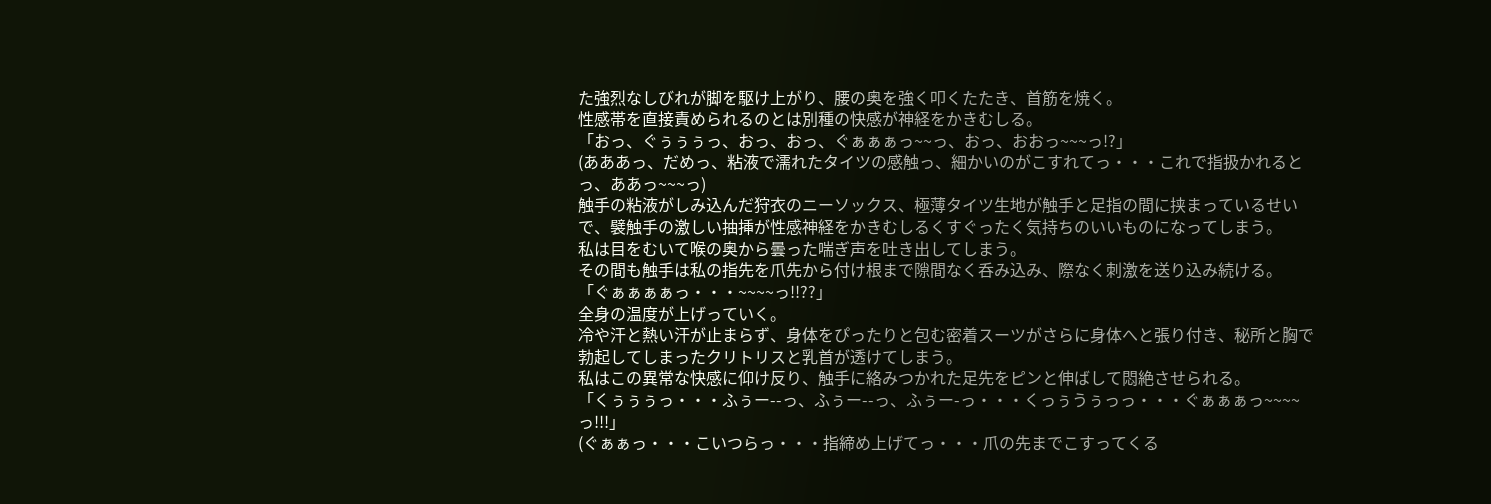た強烈なしびれが脚を駆け上がり、腰の奥を強く叩くたたき、首筋を焼く。
性感帯を直接責められるのとは別種の快感が神経をかきむしる。
「おっ、ぐぅぅぅっ、おっ、おっ、ぐぁぁぁっ~~っ、おっ、おおっ~~~っ!?」
(あああっ、だめっ、粘液で濡れたタイツの感触っ、細かいのがこすれてっ・・・これで指扱かれるとっ、ああっ~~~っ)
触手の粘液がしみ込んだ狩衣のニーソックス、極薄タイツ生地が触手と足指の間に挟まっているせいで、襞触手の激しい抽挿が性感神経をかきむしるくすぐったく気持ちのいいものになってしまう。
私は目をむいて喉の奥から曇った喘ぎ声を吐き出してしまう。
その間も触手は私の指先を爪先から付け根まで隙間なく呑み込み、際なく刺激を送り込み続ける。
「ぐぁぁぁぁっ・・・~~~~っ!!??」
全身の温度が上げっていく。
冷や汗と熱い汗が止まらず、身体をぴったりと包む密着スーツがさらに身体へと張り付き、秘所と胸で勃起してしまったクリトリスと乳首が透けてしまう。
私はこの異常な快感に仰け反り、触手に絡みつかれた足先をピンと伸ばして悶絶させられる。
「くぅぅぅっ・・・ふぅー--っ、ふぅー--っ、ふぅー-っ・・・くっぅうぅっっ・・・ぐぁぁぁっ~~~~っ!!!」
(ぐぁぁっ・・・こいつらっ・・・指締め上げてっ・・・爪の先までこすってくる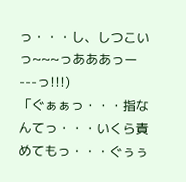っ・・・し、しつこいっ~~~っあああっー---っ!!!)
「ぐぁぁっ・・・指なんてっ・・・いくら責めてもっ・・・ぐぅぅ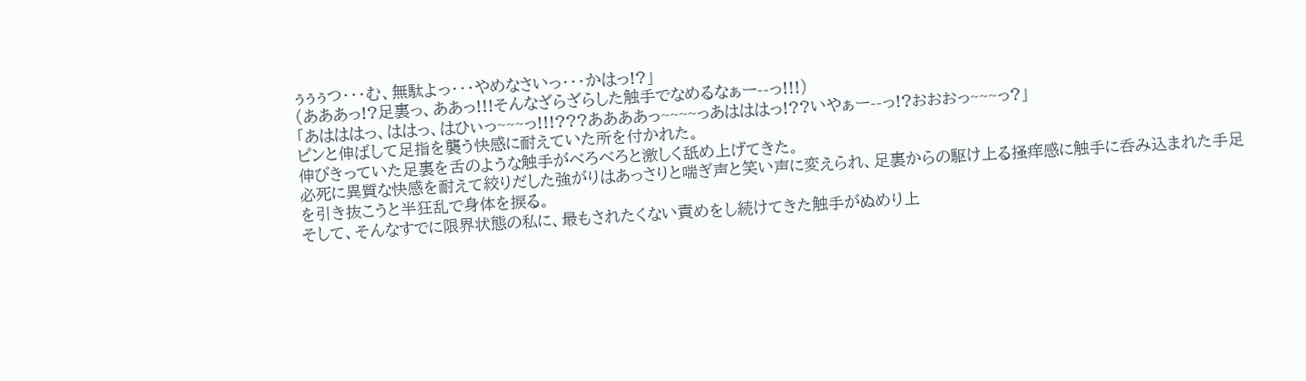ぅぅぅつ・・・む、無駄よっ・・・やめなさいっ・・・かはっ!?」
(あああっ!?足裏っ、ああっ!!!そんなざらざらした触手でなめるなぁー--っ!!!)
「あはははっ、ははっ、はひぃっ~~~っ!!!???ああああっ~~~~っあはははっ!??いやぁー--っ!?おおおっ~~~っ?」
ピンと伸ばして足指を襲う快感に耐えていた所を付かれた。
伸びきっていた足裏を舌のような触手がべろべろと激しく舐め上げてきた。
必死に異質な快感を耐えて絞りだした強がりはあっさりと喘ぎ声と笑い声に変えられ、足裏からの駆け上る掻痒感に触手に呑み込まれた手足を引き抜こうと半狂乱で身体を捩る。
そして、そんなすでに限界状態の私に、最もされたくない責めをし続けてきた触手がぬめり上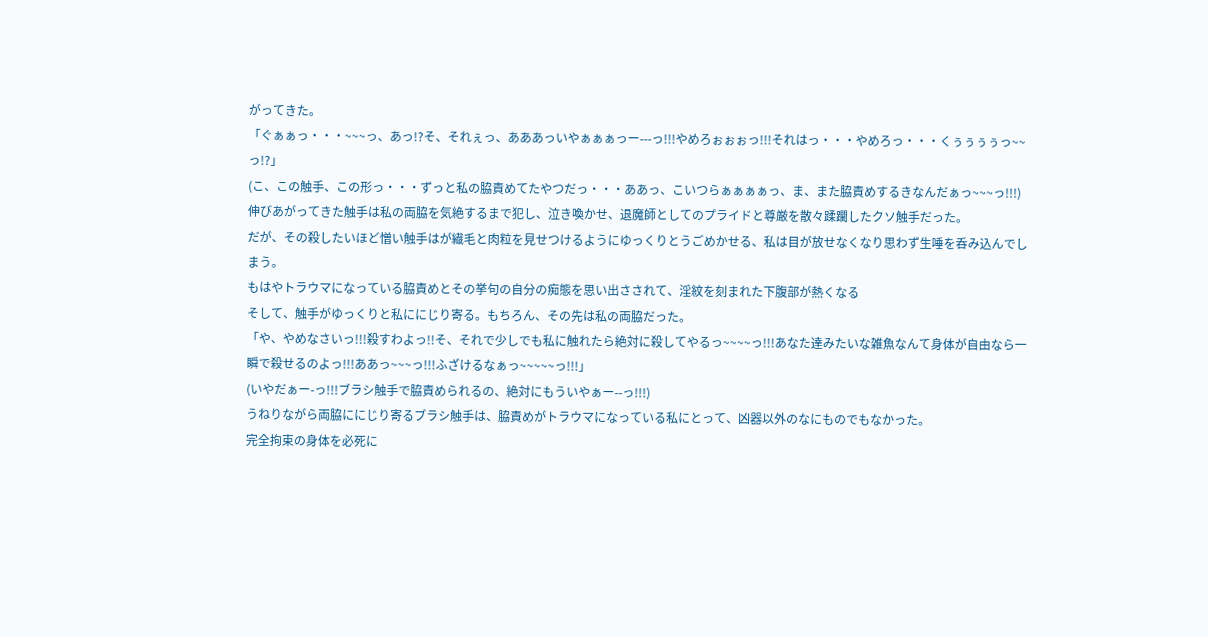がってきた。
「ぐぁぁっ・・・~~~っ、あっ!?そ、それぇっ、あああっいやぁぁぁっー---っ!!!やめろぉぉぉっ!!!それはっ・・・やめろっ・・・くぅぅぅぅっ~~っ!?」
(こ、この触手、この形っ・・・ずっと私の脇責めてたやつだっ・・・ああっ、こいつらぁぁぁぁっ、ま、また脇責めするきなんだぁっ~~~っ!!!)
伸びあがってきた触手は私の両脇を気絶するまで犯し、泣き喚かせ、退魔師としてのプライドと尊厳を散々蹂躙したクソ触手だった。
だが、その殺したいほど憎い触手はが繊毛と肉粒を見せつけるようにゆっくりとうごめかせる、私は目が放せなくなり思わず生唾を呑み込んでしまう。
もはやトラウマになっている脇責めとその挙句の自分の痴態を思い出さされて、淫紋を刻まれた下腹部が熱くなる
そして、触手がゆっくりと私ににじり寄る。もちろん、その先は私の両脇だった。
「や、やめなさいっ!!!殺すわよっ!!そ、それで少しでも私に触れたら絶対に殺してやるっ~~~~っ!!!あなた達みたいな雑魚なんて身体が自由なら一瞬で殺せるのよっ!!!ああっ~~~っ!!!ふざけるなぁっ~~~~~っ!!!」
(いやだぁー-っ!!!ブラシ触手で脇責められるの、絶対にもういやぁー--っ!!!)
うねりながら両脇ににじり寄るブラシ触手は、脇責めがトラウマになっている私にとって、凶器以外のなにものでもなかった。
完全拘束の身体を必死に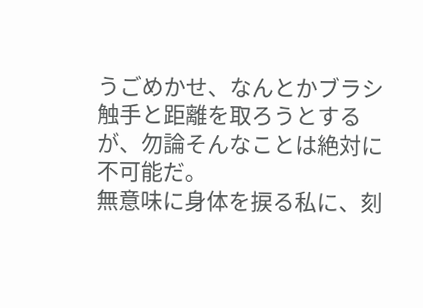うごめかせ、なんとかブラシ触手と距離を取ろうとするが、勿論そんなことは絶対に不可能だ。
無意味に身体を捩る私に、刻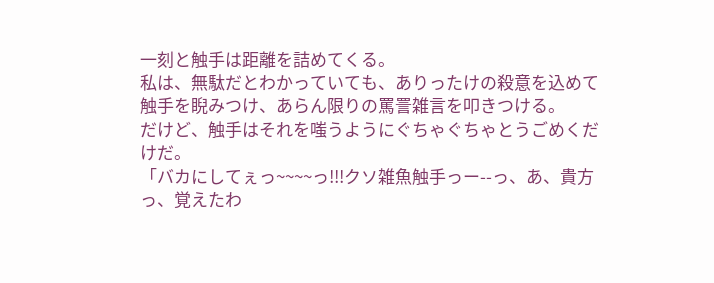一刻と触手は距離を詰めてくる。
私は、無駄だとわかっていても、ありったけの殺意を込めて触手を睨みつけ、あらん限りの罵詈雑言を叩きつける。
だけど、触手はそれを嗤うようにぐちゃぐちゃとうごめくだけだ。
「バカにしてぇっ~~~~っ!!!クソ雑魚触手っー--っ、あ、貴方っ、覚えたわ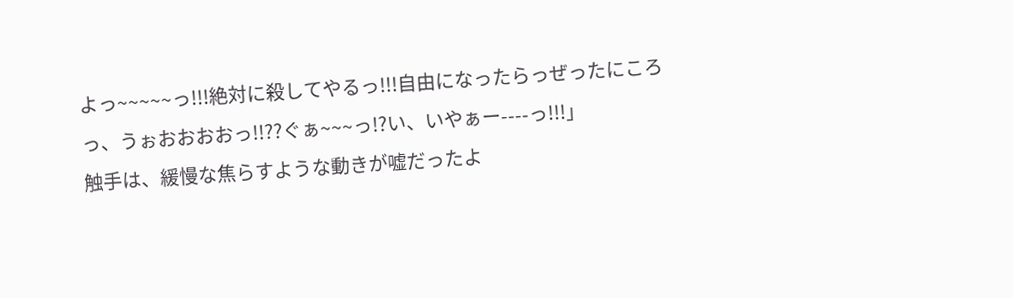よっ~~~~~っ!!!絶対に殺してやるっ!!!自由になったらっぜったにころっ、うぉおおおおっ!!??ぐぁ~~~っ!?い、いやぁー----っ!!!」
触手は、緩慢な焦らすような動きが嘘だったよ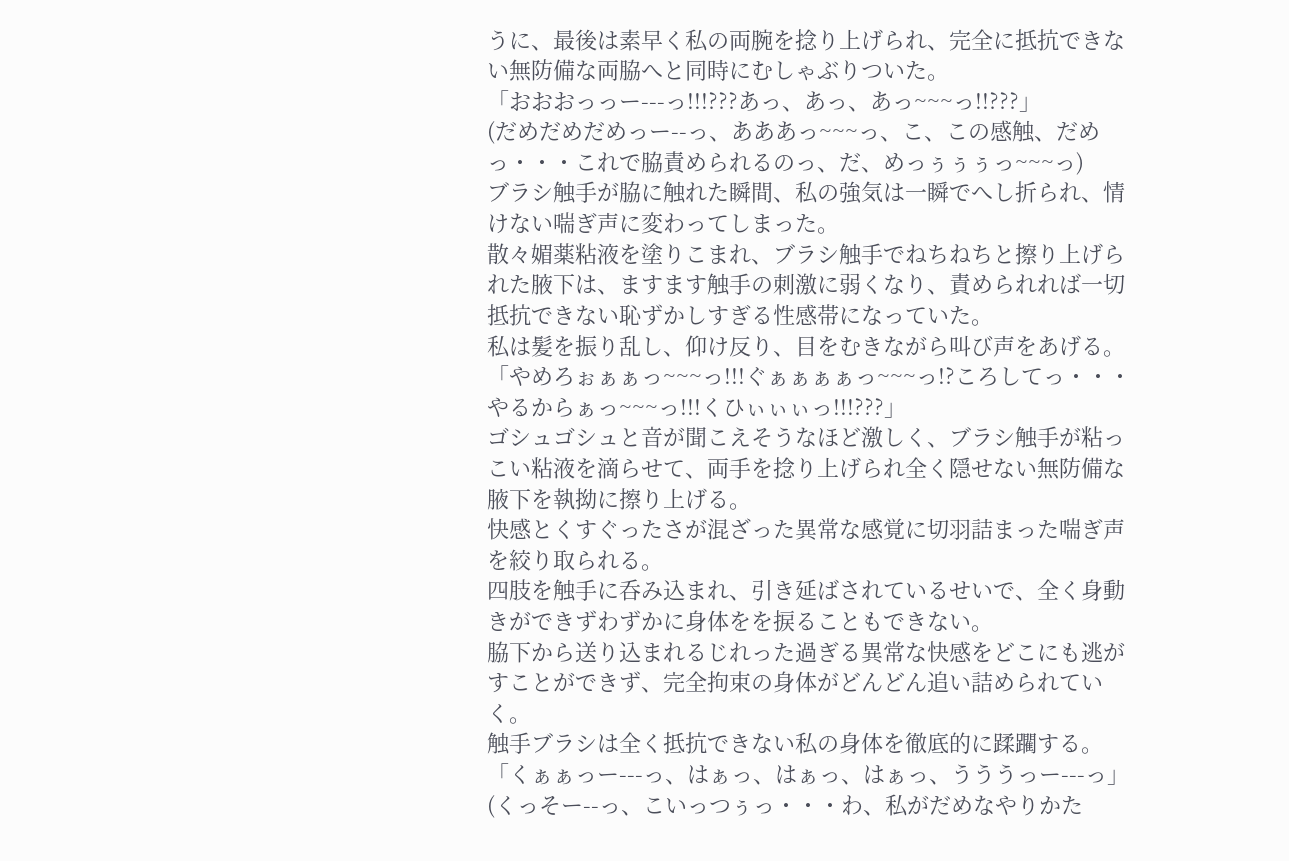うに、最後は素早く私の両腕を捻り上げられ、完全に抵抗できない無防備な両脇へと同時にむしゃぶりついた。
「おおおっっー---っ!!!???あっ、あっ、あっ~~~っ!!???」
(だめだめだめっー--っ、あああっ~~~っ、こ、この感触、だめっ・・・これで脇責められるのっ、だ、めっぅぅぅっ~~~っ)
ブラシ触手が脇に触れた瞬間、私の強気は一瞬でへし折られ、情けない喘ぎ声に変わってしまった。
散々媚薬粘液を塗りこまれ、ブラシ触手でねちねちと擦り上げられた腋下は、ますます触手の刺激に弱くなり、責められれば一切抵抗できない恥ずかしすぎる性感帯になっていた。
私は髪を振り乱し、仰け反り、目をむきながら叫び声をあげる。
「やめろぉぁぁっ~~~っ!!!ぐぁぁぁぁっ~~~っ!?ころしてっ・・・やるからぁっ~~~っ!!!くひぃぃぃっ!!!???」
ゴシュゴシュと音が聞こえそうなほど激しく、ブラシ触手が粘っこい粘液を滴らせて、両手を捻り上げられ全く隠せない無防備な腋下を執拗に擦り上げる。
快感とくすぐったさが混ざった異常な感覚に切羽詰まった喘ぎ声を絞り取られる。
四肢を触手に呑み込まれ、引き延ばされているせいで、全く身動きができずわずかに身体をを捩ることもできない。
脇下から送り込まれるじれった過ぎる異常な快感をどこにも逃がすことができず、完全拘束の身体がどんどん追い詰められていく。
触手ブラシは全く抵抗できない私の身体を徹底的に蹂躙する。
「くぁぁっー---っ、はぁっ、はぁっ、はぁっ、うううっー---っ」
(くっそー--っ、こいっつぅっ・・・わ、私がだめなやりかた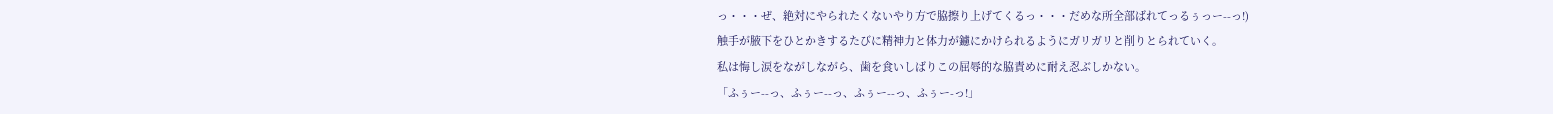っ・・・ぜ、絶対にやられたくないやり方で脇擦り上げてくるっ・・・だめな所全部ばれてっるぅっー--っ!)
触手が腋下をひとかきするたびに精神力と体力が鑢にかけられるようにガリガリと削りとられていく。
私は悔し涙をながしながら、歯を食いしばりこの屈辱的な脇責めに耐え忍ぶしかない。
「ふぅー--っ、ふぅー--っ、ふぅー--っ、ふぅー-っ!」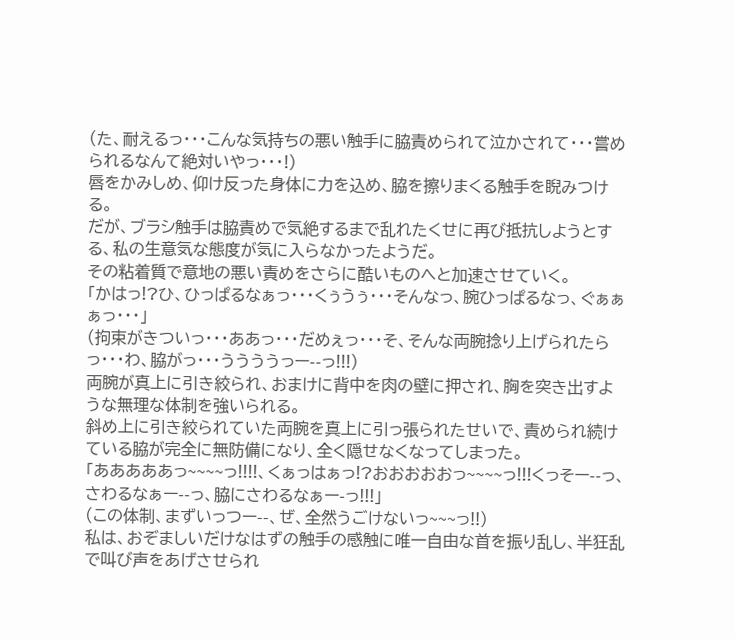(た、耐えるっ・・・こんな気持ちの悪い触手に脇責められて泣かされて・・・嘗められるなんて絶対いやっ・・・!)
唇をかみしめ、仰け反った身体に力を込め、脇を擦りまくる触手を睨みつける。
だが、ブラシ触手は脇責めで気絶するまで乱れたくせに再び抵抗しようとする、私の生意気な態度が気に入らなかったようだ。
その粘着質で意地の悪い責めをさらに酷いものへと加速させていく。
「かはっ!?ひ、ひっぱるなぁっ・・・くぅうぅ・・・そんなっ、腕ひっぱるなっ、ぐぁぁぁっ・・・」
(拘束がきついっ・・・ああっ・・・だめぇっ・・・そ、そんな両腕捻り上げられたらっ・・・わ、脇がっ・・・ううううっー--っ!!!)
両腕が真上に引き絞られ、おまけに背中を肉の壁に押され、胸を突き出すような無理な体制を強いられる。
斜め上に引き絞られていた両腕を真上に引っ張られたせいで、責められ続けている脇が完全に無防備になり、全く隠せなくなってしまった。
「あああああっ~~~~っ!!!!、くぁっはぁっ!?おおおおおっ~~~~っ!!!くっそー--っ、さわるなぁー--っ、脇にさわるなぁー-っ!!!」
(この体制、まずいっつー--、ぜ、全然うごけないっ~~~っ!!)
私は、おぞましいだけなはずの触手の感触に唯一自由な首を振り乱し、半狂乱で叫び声をあげさせられ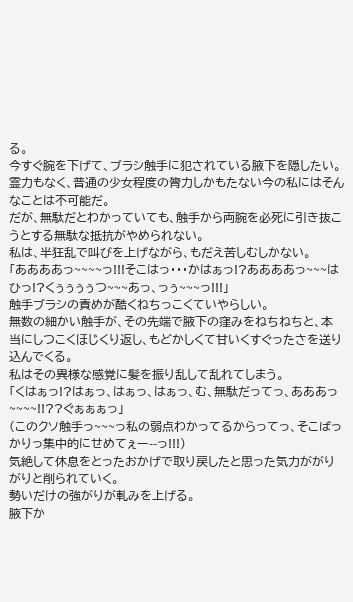る。
今すぐ腕を下げて、ブラシ触手に犯されている腋下を隠したい。
霊力もなく、普通の少女程度の膂力しかもたない今の私にはそんなことは不可能だ。
だが、無駄だとわかっていても、触手から両腕を必死に引き抜こうとする無駄な抵抗がやめられない。
私は、半狂乱で叫びを上げながら、もだえ苦しむしかない。
「ああああっ~~~~っ!!!そこはっ・・・かはぁっ!?ああああっ~~~はひっ!?くぅぅぅぅつ~~~あっ、っぅ~~~っ!!!」
触手ブラシの責めが酷くねちっこくていやらしい。
無数の細かい触手が、その先端で腋下の窪みをねちねちと、本当にしつこくほじくり返し、もどかしくて甘いくすぐったさを送り込んでくる。
私はその異様な感覚に髪を振り乱して乱れてしまう。
「くはぁっ!?はぁっ、はぁっ、はぁっ、む、無駄だってっ、あああっ~~~~!!??ぐぁぁぁっ」
(このクソ触手っ~~~っ私の弱点わかってるからってっ、そこばっかりっ集中的にせめてぇー--っ!!!)
気絶して休息をとったおかげで取り戻したと思った気力ががりがりと削られていく。
勢いだけの強がりが軋みを上げる。
腋下か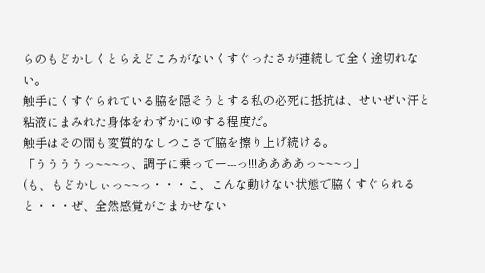らのもどかしくとらえどころがないくすぐったさが連続して全く途切れない。
触手にくすぐられている脇を隠そうとする私の必死に抵抗は、せいぜい汗と粘液にまみれた身体をわずかにゆする程度だ。
触手はその間も変質的なしつこさで脇を擦り上げ続ける。
「ううううっ~~~っ、調子に乗ってー---っ!!!ああああっ~~~っ」
(も、もどかしぃっ~~っ・・・こ、こんな動けない状態で脇くすぐられると・・・ぜ、全然感覚がごまかせない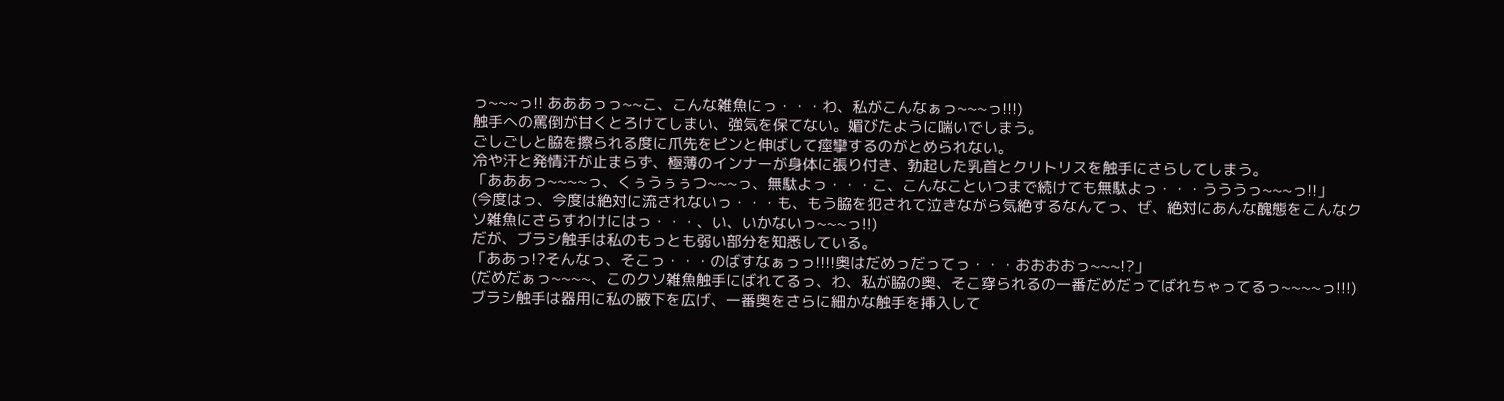っ~~~っ!! あああっっ~~こ、こんな雑魚にっ・・・わ、私がこんなぁっ~~~っ!!!)
触手への罵倒が甘くとろけてしまい、強気を保てない。媚びたように喘いでしまう。
ごしごしと脇を擦られる度に爪先をピンと伸ばして痙攣するのがとめられない。
冷や汗と発情汗が止まらず、極薄のインナーが身体に張り付き、勃起した乳首とクリトリスを触手にさらしてしまう。
「あああっ~~~~っ、くぅうぅぅつ~~~っ、無駄よっ・・・こ、こんなこといつまで続けても無駄よっ・・・うううっ~~~っ!!」
(今度はっ、今度は絶対に流されないっ・・・も、もう脇を犯されて泣きながら気絶するなんてっ、ぜ、絶対にあんな醜態をこんなクソ雑魚にさらすわけにはっ・・・、い、いかないっ~~~っ!!)
だが、ブラシ触手は私のもっとも弱い部分を知悉している。
「ああっ!?そんなっ、そこっ・・・のばすなぁっっ!!!!奥はだめっだってっ・・・おおおおっ~~~!?」
(だめだぁっ~~~~、このクソ雑魚触手にばれてるっ、わ、私が脇の奥、そこ穿られるの一番だめだってばれちゃってるっ~~~~っ!!!)
ブラシ触手は器用に私の腋下を広げ、一番奥をさらに細かな触手を挿入して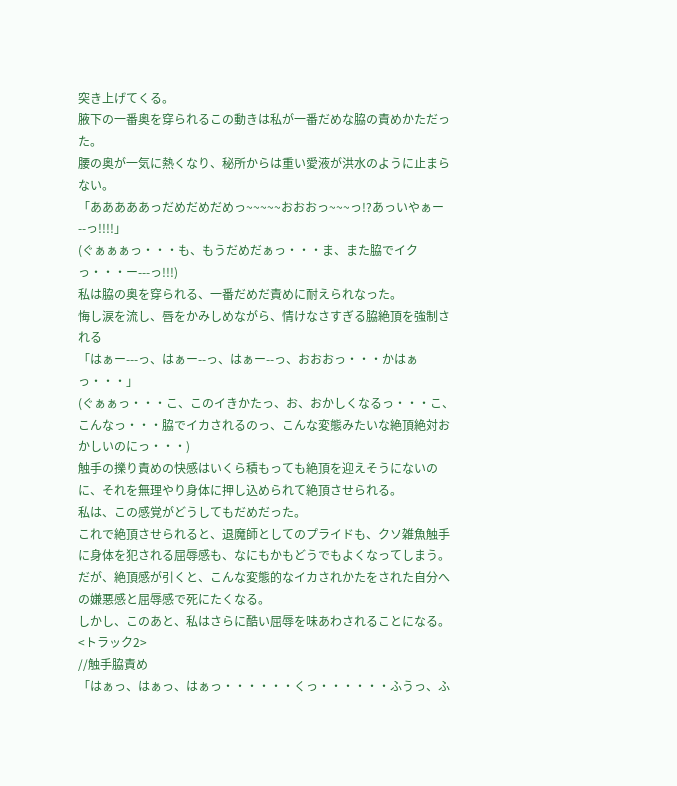突き上げてくる。
腋下の一番奥を穿られるこの動きは私が一番だめな脇の責めかただった。
腰の奥が一気に熱くなり、秘所からは重い愛液が洪水のように止まらない。
「あああああっだめだめだめっ~~~~~おおおっ~~~っ!?あっいやぁー--っ!!!!」
(ぐぁぁぁっ・・・も、もうだめだぁっ・・・ま、また脇でイクっ・・・ー---っ!!!)
私は脇の奥を穿られる、一番だめだ責めに耐えられなった。
悔し涙を流し、唇をかみしめながら、情けなさすぎる脇絶頂を強制される
「はぁー---っ、はぁー--っ、はぁー--っ、おおおっ・・・かはぁっ・・・」
(ぐぁぁっ・・・こ、このイきかたっ、お、おかしくなるっ・・・こ、こんなっ・・・脇でイカされるのっ、こんな変態みたいな絶頂絶対おかしいのにっ・・・)
触手の擽り責めの快感はいくら積もっても絶頂を迎えそうにないのに、それを無理やり身体に押し込められて絶頂させられる。
私は、この感覚がどうしてもだめだった。
これで絶頂させられると、退魔師としてのプライドも、クソ雑魚触手に身体を犯される屈辱感も、なにもかもどうでもよくなってしまう。
だが、絶頂感が引くと、こんな変態的なイカされかたをされた自分への嫌悪感と屈辱感で死にたくなる。
しかし、このあと、私はさらに酷い屈辱を味あわされることになる。
<トラック2>
//触手脇責め
「はぁっ、はぁっ、はぁっ・・・・・・くっ・・・・・・ふうっ、ふ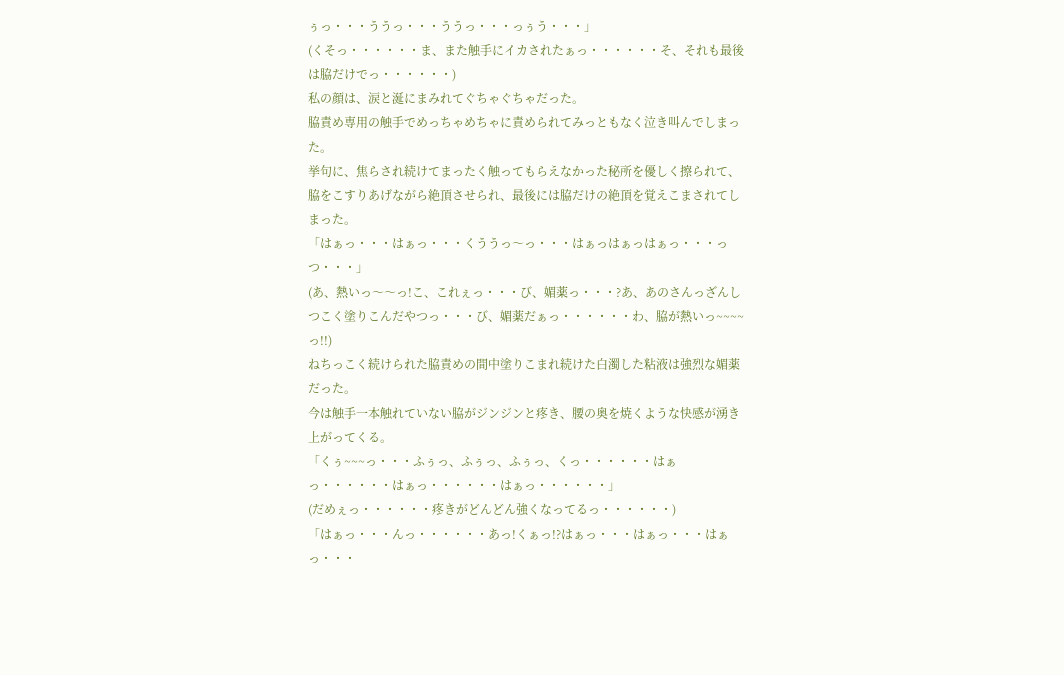ぅっ・・・ううっ・・・ううっ・・・っぅう・・・」
(くそっ・・・・・・ま、また触手にイカされたぁっ・・・・・・そ、それも最後は脇だけでっ・・・・・・)
私の顔は、涙と涎にまみれてぐちゃぐちゃだった。
脇責め専用の触手でめっちゃめちゃに責められてみっともなく泣き叫んでしまった。
挙句に、焦らされ続けてまったく触ってもらえなかった秘所を優しく擦られて、脇をこすりあげながら絶頂させられ、最後には脇だけの絶頂を覚えこまされてしまった。
「はぁっ・・・はぁっ・・・くううっ〜っ・・・はぁっはぁっはぁっ・・・っつ・・・」
(あ、熱いっ〜〜っ!こ、これぇっ・・・び、媚薬っ・・・?あ、あのさんっざんしつこく塗りこんだやつっ・・・び、媚薬だぁっ・・・・・・わ、脇が熱いっ~~~~っ!!)
ねちっこく続けられた脇責めの間中塗りこまれ続けた白濁した粘液は強烈な媚薬だった。
今は触手一本触れていない脇がジンジンと疼き、腰の奥を焼くような快感が湧き上がってくる。
「くぅ~~~っ・・・ふぅっ、ふぅっ、ふぅっ、くっ・・・・・・はぁっ・・・・・・はぁっ・・・・・・はぁっ・・・・・・」
(だめぇっ・・・・・・疼きがどんどん強くなってるっ・・・・・・)
「はぁっ・・・んっ・・・・・・あっ!くぁっ!?はぁっ・・・はぁっ・・・はぁっ・・・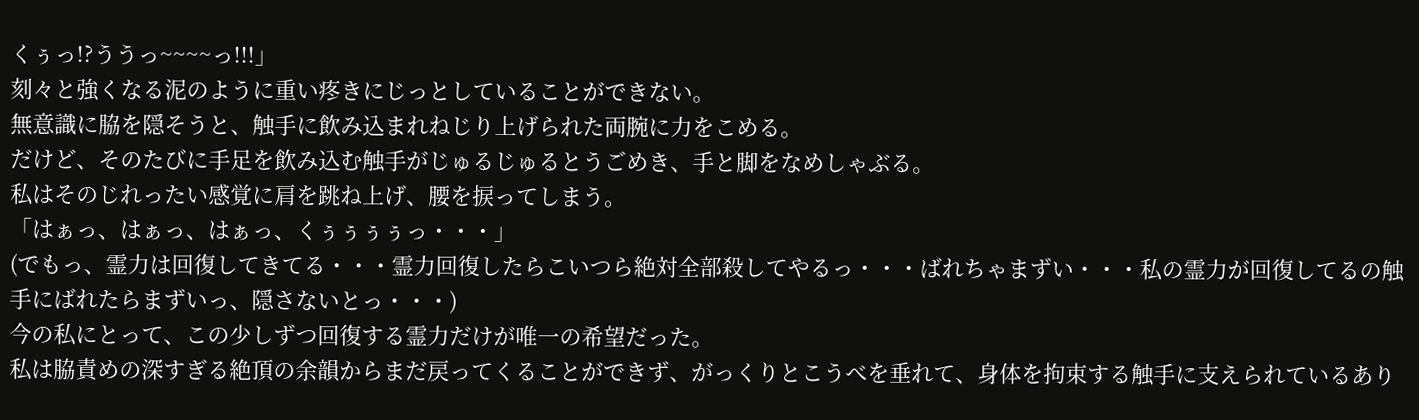くぅっ!?ううっ~~~~っ!!!」
刻々と強くなる泥のように重い疼きにじっとしていることができない。
無意識に脇を隠そうと、触手に飲み込まれねじり上げられた両腕に力をこめる。
だけど、そのたびに手足を飲み込む触手がじゅるじゅるとうごめき、手と脚をなめしゃぶる。
私はそのじれったい感覚に肩を跳ね上げ、腰を捩ってしまう。
「はぁっ、はぁっ、はぁっ、くぅぅぅぅっ・・・」
(でもっ、霊力は回復してきてる・・・霊力回復したらこいつら絶対全部殺してやるっ・・・ばれちゃまずい・・・私の霊力が回復してるの触手にばれたらまずいっ、隠さないとっ・・・)
今の私にとって、この少しずつ回復する霊力だけが唯一の希望だった。
私は脇責めの深すぎる絶頂の余韻からまだ戻ってくることができず、がっくりとこうべを垂れて、身体を拘束する触手に支えられているあり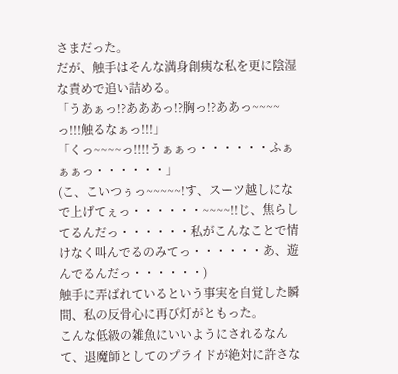さまだった。
だが、触手はそんな満身創痍な私を更に陰湿な責めで追い詰める。
「うあぁっ!?あああっ!?胸っ!?ああっ~~~~っ!!!触るなぁっ!!!」
「くっ~~~~っ!!!!うぁぁっ・・・・・・ふぁぁぁっ・・・・・・」
(こ、こいつぅっ~~~~~!す、スーツ越しになで上げてぇっ・・・・・・~~~~!!じ、焦らしてるんだっ・・・・・・私がこんなことで情けなく叫んでるのみてっ・・・・・・あ、遊んでるんだっ・・・・・・)
触手に弄ばれているという事実を自覚した瞬間、私の反骨心に再び灯がともった。
こんな低級の雑魚にいいようにされるなんて、退魔師としてのプライドが絶対に許さな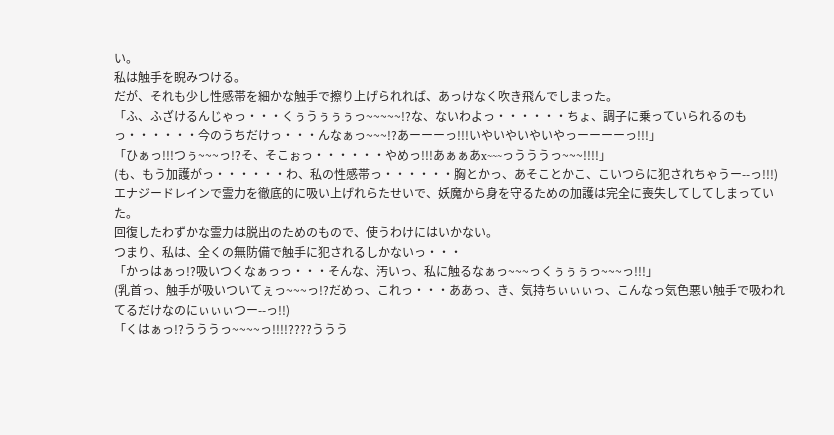い。
私は触手を睨みつける。
だが、それも少し性感帯を細かな触手で擦り上げられれば、あっけなく吹き飛んでしまった。
「ふ、ふざけるんじゃっ・・・くぅうぅぅぅっ~~~~~!?な、ないわよっ・・・・・・ちょ、調子に乗っていられるのもっ・・・・・・今のうちだけっ・・・んなぁっ~~~!?あーーーっ!!!いやいやいやいやっーーーーっ!!!」
「ひぁっ!!!つぅ~~~っ!?そ、そこぉっ・・・・・・やめっ!!!あぁぁあx~~~っうううっ~~~!!!!」
(も、もう加護がっ・・・・・・わ、私の性感帯っ・・・・・・胸とかっ、あそことかこ、こいつらに犯されちゃうー--っ!!!)
エナジードレインで霊力を徹底的に吸い上げれらたせいで、妖魔から身を守るための加護は完全に喪失してしてしまっていた。
回復したわずかな霊力は脱出のためのもので、使うわけにはいかない。
つまり、私は、全くの無防備で触手に犯されるしかないっ・・・
「かっはぁっ!?吸いつくなぁっっ・・・そんな、汚いっ、私に触るなぁっ~~~っくぅぅぅっ~~~っ!!!」
(乳首っ、触手が吸いついてぇっ~~~っ!?だめっ、これっ・・・ああっ、き、気持ちぃぃぃっ、こんなっ気色悪い触手で吸われてるだけなのにぃぃぃつー--っ!!)
「くはぁっ!?うううっ~~~~っ!!!!????ううう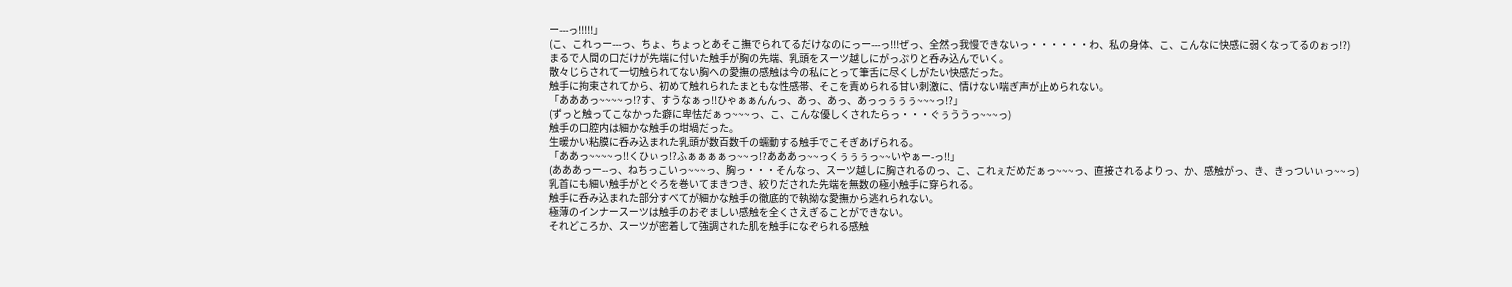ー---っ!!!!!」
(こ、これっー---っ、ちょ、ちょっとあそこ撫でられてるだけなのにっー---っ!!!ぜっ、全然っ我慢できないっ・・・・・・わ、私の身体、こ、こんなに快感に弱くなってるのぉっ!?)
まるで人間の口だけが先端に付いた触手が胸の先端、乳頭をスーツ越しにがっぷりと呑み込んでいく。
散々じらされて一切触られてない胸への愛撫の感触は今の私にとって筆舌に尽くしがたい快感だった。
触手に拘束されてから、初めて触れられたまともな性感帯、そこを責められる甘い刺激に、情けない喘ぎ声が止められない。
「あああっ~~~~っ!?す、すうなぁっ!!ひゃぁぁんんっ、あっ、あっ、あっっぅぅぅ~~~っ!?」
(ずっと触ってこなかった癖に卑怯だぁっ~~~っ、こ、こんな優しくされたらっ・・・ぐぅううっ~~~っ)
触手の口腔内は細かな触手の坩堝だった。
生暖かい粘膜に呑み込まれた乳頭が数百数千の蠕動する触手でこそぎあげられる。
「ああっ~~~~っ!!くひぃっ!?ふぁぁぁぁっ~~っ!?あああっ~~っくぅぅぅっ~~いやぁー-っ!!」
(あああっー--っ、ねちっこいっ~~~っ、胸っ・・・そんなっ、スーツ越しに胸されるのっ、こ、これぇだめだぁっ~~~っ、直接されるよりっ、か、感触がっ、き、きっついぃっ~~っ)
乳首にも細い触手がとぐろを巻いてまきつき、絞りだされた先端を無数の極小触手に穿られる。
触手に呑み込まれた部分すべてが細かな触手の徹底的で執拗な愛撫から逃れられない。
極薄のインナースーツは触手のおぞましい感触を全くさえぎることができない。
それどころか、スーツが密着して強調された肌を触手になぞられる感触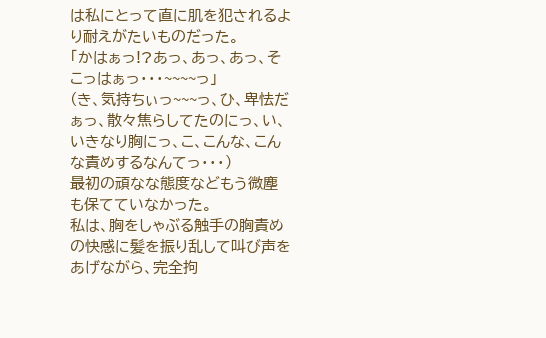は私にとって直に肌を犯されるより耐えがたいものだった。
「かはぁっ!?あっ、あっ、あっ、そこっはぁっ・・・~~~~っ」
(き、気持ちぃっ~~~っ、ひ、卑怯だぁっ、散々焦らしてたのにっ、い、いきなり胸にっ、こ、こんな、こんな責めするなんてっ・・・)
最初の頑なな態度などもう微塵も保てていなかった。
私は、胸をしゃぶる触手の胸責めの快感に髪を振り乱して叫び声をあげながら、完全拘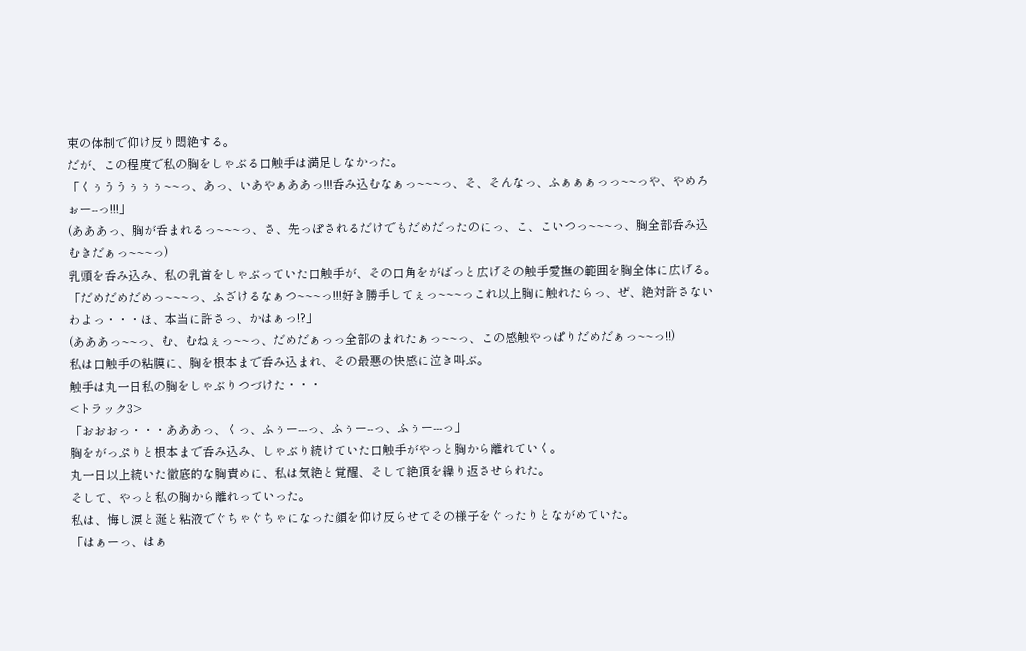束の体制で仰け反り悶絶する。
だが、この程度で私の胸をしゃぶる口触手は満足しなかった。
「くぅううぅぅぅ~~っ、あっ、いあやぁああっ!!!呑み込むなぁっ~~~っ、そ、そんなっ、ふぁぁぁっっ~~っや、やめろぉー--っ!!!」
(あああっ、胸が呑まれるっ~~~っ、さ、先っぽされるだけでもだめだったのにっ、こ、こいつっ~~~っ、胸全部呑み込むきだぁっ~~~っ)
乳頭を呑み込み、私の乳首をしゃぶっていた口触手が、その口角をがばっと広げその触手愛撫の範囲を胸全体に広げる。
「だめだめだめっ~~~っ、ふざけるなぁつ~~~っ!!!好き勝手してぇっ~~~っこれ以上胸に触れたらっ、ぜ、絶対許さないわよっ・・・ほ、本当に許さっ、かはぁっ!?」
(あああっ~~っ、む、むねぇっ~~っ、だめだぁっっ全部のまれたぁっ~~っ、この感触やっぱりだめだぁっ~~っ!!)
私は口触手の粘膜に、胸を根本まで呑み込まれ、その最悪の快感に泣き叫ぶ。
触手は丸一日私の胸をしゃぶりつづけた・・・
<トラック3>
「おおおっ・・・あああっ、くっ、ふぅー---っ、ふぅー--っ、ふぅー---っ」
胸をがっぷりと根本まで呑み込み、しゃぶり続けていた口触手がやっと胸から離れていく。
丸一日以上続いた徹底的な胸責めに、私は気絶と覚醒、そして絶頂を繰り返させられた。
そして、やっと私の胸から離れっていった。
私は、悔し涙と涎と粘液でぐちゃぐちゃになった顔を仰け反らせてその様子をぐったりとながめていた。
「はぁーっ、はぁ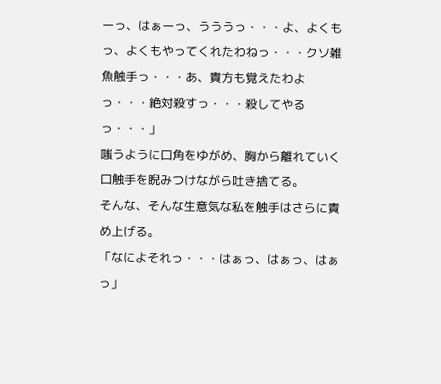ーっ、はぁーっ、うううっ・・・よ、よくもっ、よくもやってくれたわねっ・・・クソ雑魚触手っ・・・あ、貴方も覚えたわよっ・・・絶対殺すっ・・・殺してやるっ・・・」
嗤うように口角をゆがめ、胸から離れていく口触手を睨みつけながら吐き捨てる。
そんな、そんな生意気な私を触手はさらに責め上げる。
「なによそれっ・・・はぁっ、はぁっ、はぁっ」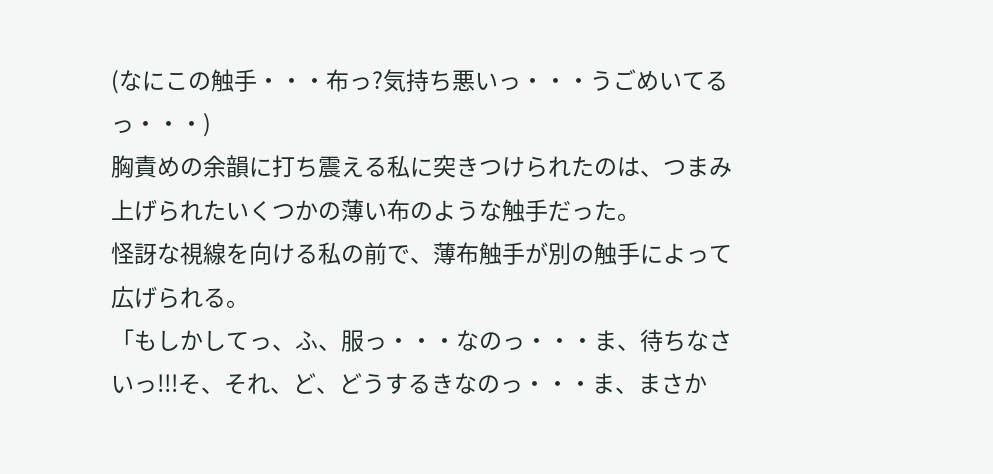(なにこの触手・・・布っ?気持ち悪いっ・・・うごめいてるっ・・・)
胸責めの余韻に打ち震える私に突きつけられたのは、つまみ上げられたいくつかの薄い布のような触手だった。
怪訝な視線を向ける私の前で、薄布触手が別の触手によって広げられる。
「もしかしてっ、ふ、服っ・・・なのっ・・・ま、待ちなさいっ!!!そ、それ、ど、どうするきなのっ・・・ま、まさか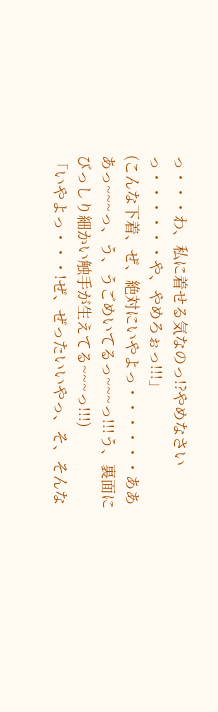っ・・・わ、私に着せる気なのっ!?やめなさいっ・・・・・・や、やめろぉっ!!!」
(こんな下着、ぜ、絶対にいやよっ・・・・・・あああっ~~~っ、う、うごめいてるっ~~~っ!!!う、裏面にびっしり細かい触手が生えてる~~~っ!!!)
「いやよっ・・・!ぜ、ぜったいいやっ、そ、そんな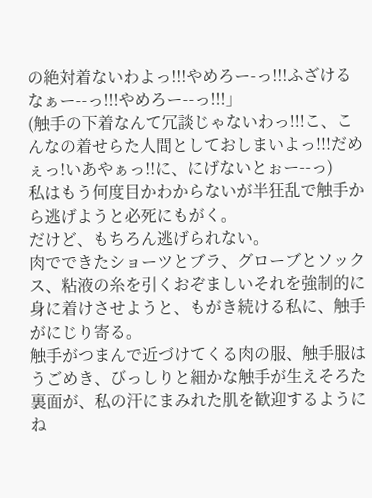の絶対着ないわよっ!!!やめろー-っ!!!ふざけるなぁー--っ!!!やめろー--っ!!!」
(触手の下着なんて冗談じゃないわっ!!!こ、こんなの着せらた人間としておしまいよっ!!!だめぇっ!いあやぁっ!!に、にげないとぉー--っ)
私はもう何度目かわからないが半狂乱で触手から逃げようと必死にもがく。
だけど、もちろん逃げられない。
肉でできたショーツとブラ、グローブとソックス、粘液の糸を引くおぞましいそれを強制的に身に着けさせようと、もがき続ける私に、触手がにじり寄る。
触手がつまんで近づけてくる肉の服、触手服はうごめき、びっしりと細かな触手が生えそろた裏面が、私の汗にまみれた肌を歓迎するようにね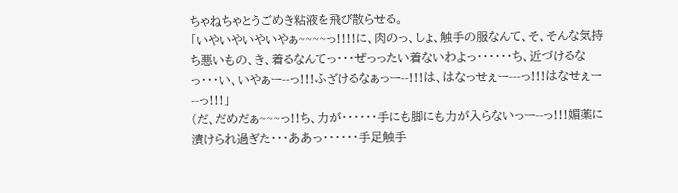ちゃねちゃとうごめき粘液を飛び散らせる。
「いやいやいやいやぁ~~~~っ!!!!に、肉のっ、しょ、触手の服なんて、そ、そんな気持ち悪いもの、き、着るなんてっ・・・ぜっったい着ないわよっ・・・・・・ち、近づけるなっ・・・い、いやぁー--っ!!!ふざけるなぁっー--!!!は、はなっせぇー---っ!!!はなせぇー--っ!!!」
(だ、だめだぁ~~~っ!!ち、力が・・・・・・手にも脚にも力が入らないっー--っ!!!媚薬に漬けられ過ぎた・・・ああっ・・・・・・手足触手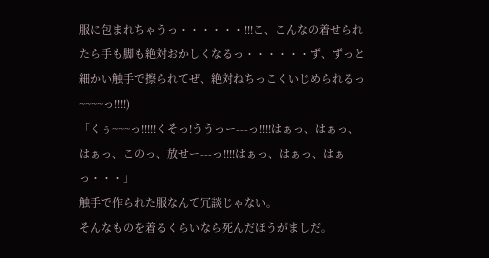服に包まれちゃうっ・・・・・・!!!こ、こんなの着せられたら手も脚も絶対おかしくなるっ・・・・・・ず、ずっと細かい触手で擦られてぜ、絶対ねちっこくいじめられるっ~~~~っ!!!!)
「くぅ~~~っ!!!!!くそっ!ううっー---っ!!!!はぁっ、はぁっ、はぁっ、このっ、放せー---っ!!!!はぁっ、はぁっ、はぁっ・・・」
触手で作られた服なんて冗談じゃない。
そんなものを着るくらいなら死んだほうがましだ。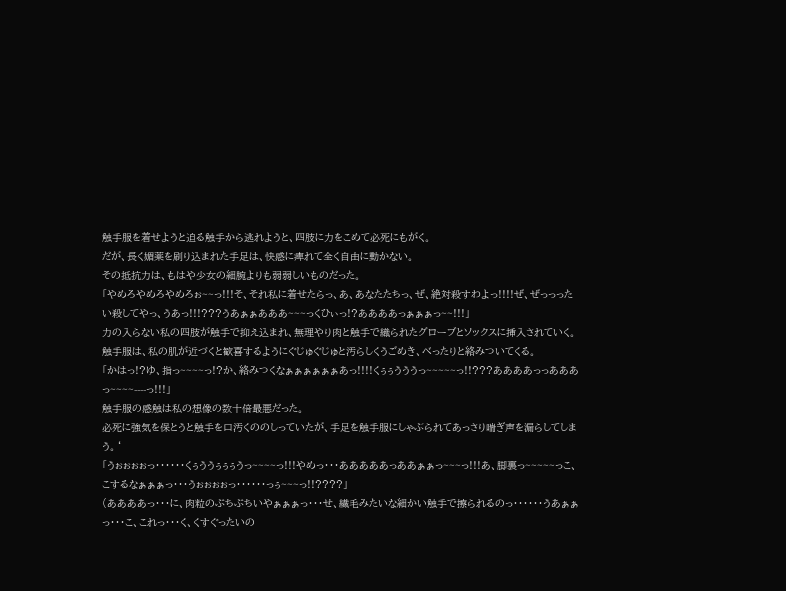触手服を着せようと迫る触手から逃れようと、四肢に力をこめて必死にもがく。
だが、長く媚薬を刷り込まれた手足は、快感に痺れて全く自由に動かない。
その抵抗力は、もはや少女の細腕よりも弱弱しいものだった。
「やめろやめろやめろぉ~~っ!!!そ、それ私に着せたらっ、あ、あなたたちっ、ぜ、絶対殺すわよっ!!!!ぜ、ぜっっったい殺してやっ、うあっ!!!???うあぁぁあああ~~~っくひぃっ!?ああああっぁぁぁっ~~!!!」
力の入らない私の四肢が触手で抑え込まれ、無理やり肉と触手で織られたグローブとソックスに挿入されていく。
触手服は、私の肌が近づくと歓喜するようにぐじゅぐじゅと汚らしくうごめき、べったりと絡みついてくる。
「かはっ!?ゆ、指っ~~~~っ!?か、絡みつくなぁぁぁぁぁぁあっ!!!!くぅぅうううっ~~~~~っ!!???ああああっっあああっ~~~~----っ!!!」
触手服の感触は私の想像の数十倍最悪だった。
必死に強気を保とうと触手を口汚くののしっていたが、手足を触手服にしゃぶられてあっさり喘ぎ声を漏らしてしまう。‘
「うぉぉぉぉっ・・・・・・くぅううぅぅぅうっ~~~~っ!!!やめっ・・・あああああっああぁぁっ~~~っ!!!あ、脚裏っ~~~~~っこ、こするなぁぁぁっ・・・うぉぉぉぉっ・・・・・・っぅ~~~っ!!????」
(ああああっ・・・に、肉粒のぷちぷちいやぁぁぁっ・・・せ、繊毛みたいな細かい触手で擦られるのっ・・・・・・うあぁぁっ・・・こ、これっ・・・く、くすぐったいの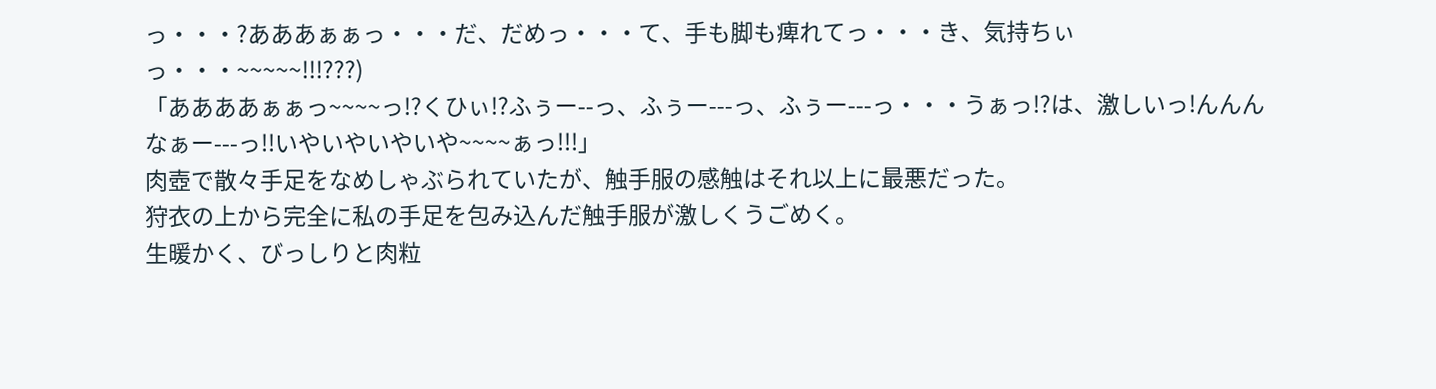っ・・・?あああぁぁっ・・・だ、だめっ・・・て、手も脚も痺れてっ・・・き、気持ちぃっ・・・~~~~~!!!???)
「ああああぁぁっ~~~~っ!?くひぃ!?ふぅー--っ、ふぅー---っ、ふぅー---っ・・・うぁっ!?は、激しいっ!んんんなぁー---っ!!いやいやいやいや~~~~ぁっ!!!」
肉壺で散々手足をなめしゃぶられていたが、触手服の感触はそれ以上に最悪だった。
狩衣の上から完全に私の手足を包み込んだ触手服が激しくうごめく。
生暖かく、びっしりと肉粒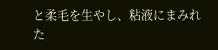と柔毛を生やし、粘液にまみれた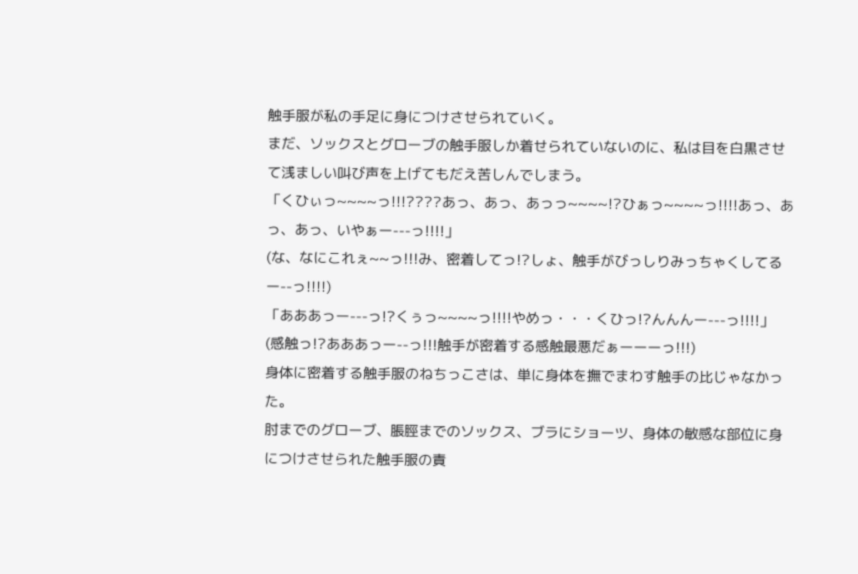触手服が私の手足に身につけさせられていく。
まだ、ソックスとグローブの触手服しか着せられていないのに、私は目を白黒させて浅ましい叫び声を上げてもだえ苦しんでしまう。
「くひぃっ~~~~っ!!!????あっ、あっ、あっっ~~~~!?ひぁっ~~~~っ!!!!あっ、あっ、あっ、いやぁー---っ!!!!」
(な、なにこれぇ~~っ!!!み、密着してっ!?しょ、触手がびっしりみっちゃくしてるー--っ!!!!)
「あああっー---っ!?くぅっ~~~~っ!!!!やめっ・・・くひっ!?んんんー---っ!!!!」
(感触っ!?あああっー--っ!!!触手が密着する感触最悪だぁーーーっ!!!)
身体に密着する触手服のねちっこさは、単に身体を撫でまわす触手の比じゃなかった。
肘までのグローブ、脹脛までのソックス、ブラにショーツ、身体の敏感な部位に身につけさせられた触手服の責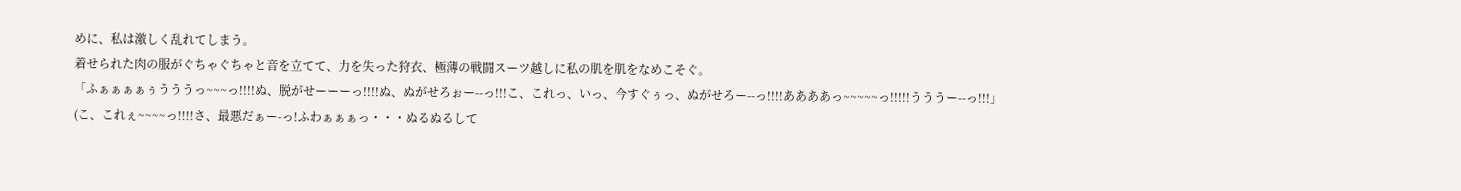めに、私は激しく乱れてしまう。
着せられた肉の服がぐちゃぐちゃと音を立てて、力を失った狩衣、極薄の戦闘スーツ越しに私の肌を肌をなめこそぐ。
「ふぁぁぁぁぅうううっ~~~っ!!!!ぬ、脱がせーーーっ!!!!ぬ、ぬがせろぉー--っ!!!こ、これっ、いっ、今すぐぅっ、ぬがせろー--っ!!!!ああああっ~~~~~っ!!!!!うううー--っ!!!」
(こ、これぇ~~~~っ!!!!さ、最悪だぁー-っ!ふわぁぁぁっ・・・ぬるぬるして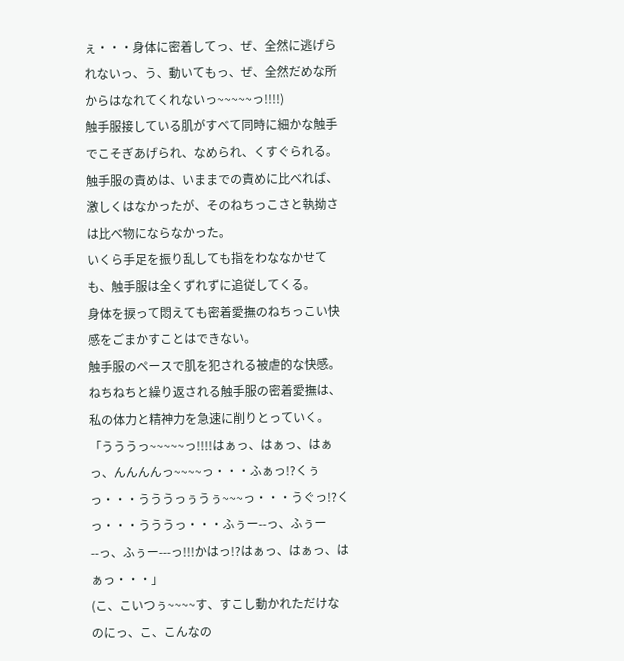ぇ・・・身体に密着してっ、ぜ、全然に逃げられないっ、う、動いてもっ、ぜ、全然だめな所からはなれてくれないっ~~~~~っ!!!!)
触手服接している肌がすべて同時に細かな触手でこそぎあげられ、なめられ、くすぐられる。
触手服の責めは、いままでの責めに比べれば、激しくはなかったが、そのねちっこさと執拗さは比べ物にならなかった。
いくら手足を振り乱しても指をわななかせても、触手服は全くずれずに追従してくる。
身体を捩って悶えても密着愛撫のねちっこい快感をごまかすことはできない。
触手服のペースで肌を犯される被虐的な快感。
ねちねちと繰り返される触手服の密着愛撫は、私の体力と精神力を急速に削りとっていく。
「うううっ~~~~~っ!!!!はぁっ、はぁっ、はぁっ、んんんんっ~~~~っ・・・ふぁっ!?くぅっ・・・うううっぅうぅ~~~っ・・・うぐっ!?くっ・・・うううっ・・・ふぅー--っ、ふぅー--っ、ふぅー---っ!!!かはっ!?はぁっ、はぁっ、はぁっ・・・」
(こ、こいつぅ~~~~す、すこし動かれただけなのにっ、こ、こんなの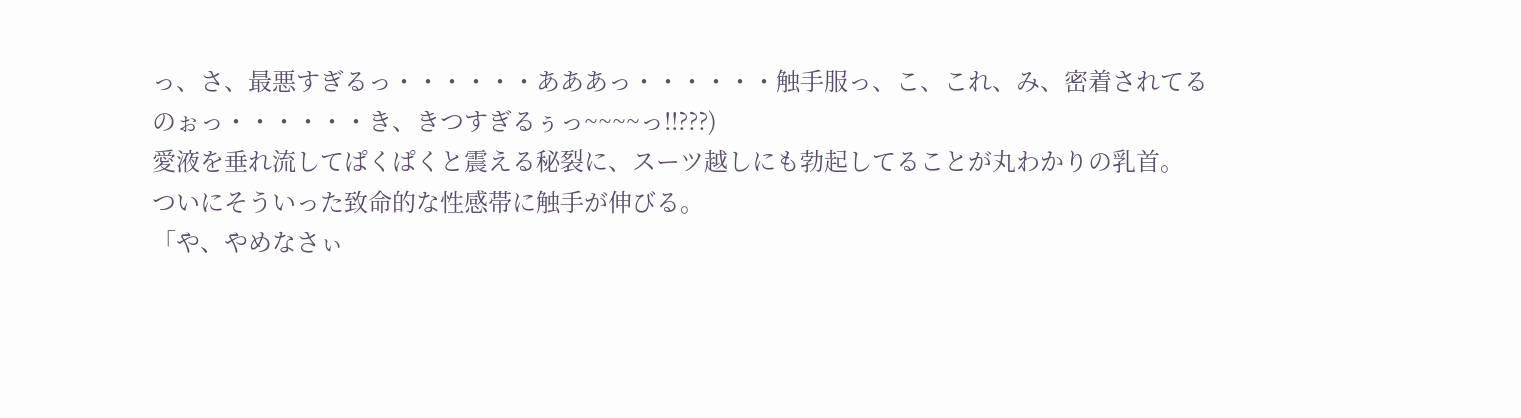っ、さ、最悪すぎるっ・・・・・・あああっ・・・・・・触手服っ、こ、これ、み、密着されてるのぉっ・・・・・・き、きつすぎるぅっ~~~~っ!!???)
愛液を垂れ流してぱくぱくと震える秘裂に、スーツ越しにも勃起してることが丸わかりの乳首。
ついにそういった致命的な性感帯に触手が伸びる。
「や、やめなさぃ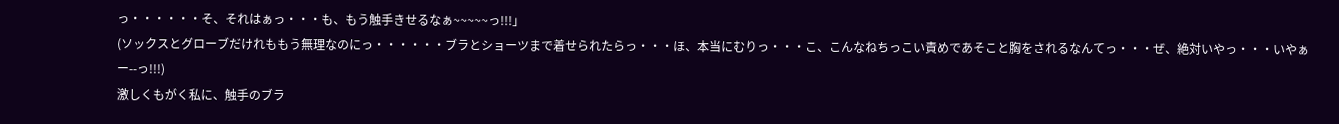っ・・・・・・そ、それはぁっ・・・も、もう触手きせるなぁ~~~~~っ!!!」
(ソックスとグローブだけれももう無理なのにっ・・・・・・ブラとショーツまで着せられたらっ・・・ほ、本当にむりっ・・・こ、こんなねちっこい責めであそこと胸をされるなんてっ・・・ぜ、絶対いやっ・・・いやぁー--っ!!!)
激しくもがく私に、触手のブラ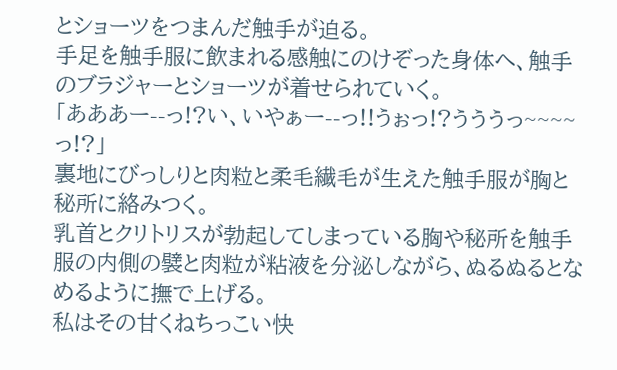とショーツをつまんだ触手が迫る。
手足を触手服に飲まれる感触にのけぞった身体へ、触手のブラジャーとショーツが着せられていく。
「あああー--っ!?い、いやぁー--っ!!うぉっ!?うううっ~~~~っ!?」
裏地にびっしりと肉粒と柔毛繊毛が生えた触手服が胸と秘所に絡みつく。
乳首とクリトリスが勃起してしまっている胸や秘所を触手服の内側の襞と肉粒が粘液を分泌しながら、ぬるぬるとなめるように撫で上げる。
私はその甘くねちっこい快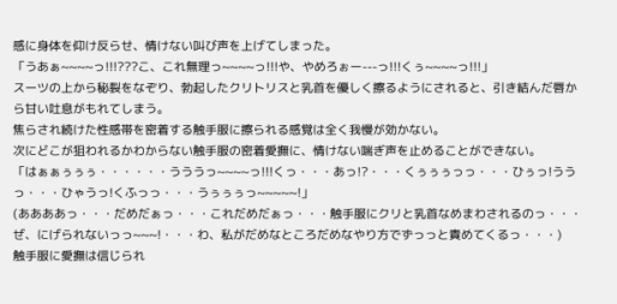感に身体を仰け反らせ、情けない叫び声を上げてしまった。
「うあぁ~~~~っ!!!???こ、これ無理っ~~~~っ!!!や、やめろぉー---っ!!!くぅ~~~~っ!!!」
スーツの上から秘裂をなぞり、勃起したクリトリスと乳首を優しく擦るようにされると、引き結んだ唇から甘い吐息がもれてしまう。
焦らされ続けた性感帯を密着する触手服に擦られる感覚は全く我慢が効かない。
次にどこが狙われるかわからない触手服の密着愛撫に、情けない喘ぎ声を止めることができない。
「はぁぁぅぅぅ・・・・・・うううっ~~~~っ!!!くっ・・・あっ!?・・・くぅぅぅっっ・・・ひぅっ!ううっ・・・ひゃうっ!くふっっ・・・うぅぅぅっ~~~~~!」
(ああああっ・・・だめだぁっ・・・これだめだぁっ・・・触手服にクリと乳首なめまわされるのっ・・・ぜ、にげられないっっ~~~!・・・わ、私がだめなところだめなやり方でずっっと責めてくるっ・・・)
触手服に愛撫は信じられ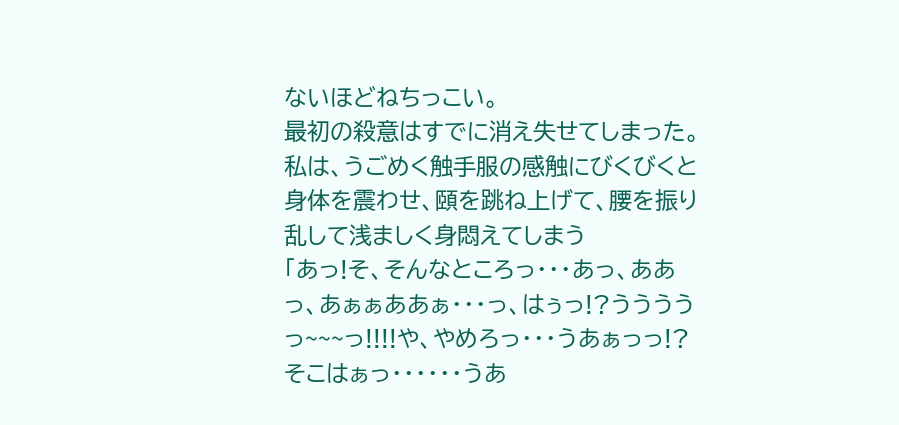ないほどねちっこい。
最初の殺意はすでに消え失せてしまった。
私は、うごめく触手服の感触にびくびくと身体を震わせ、頤を跳ね上げて、腰を振り乱して浅ましく身悶えてしまう
「あっ!そ、そんなところっ・・・あっ、ああっ、あぁぁああぁ・・・っ、はぅっ!?ううううっ~~~っ!!!!や、やめろっ・・・うあぁっっ!?そこはぁっ・・・・・・うあ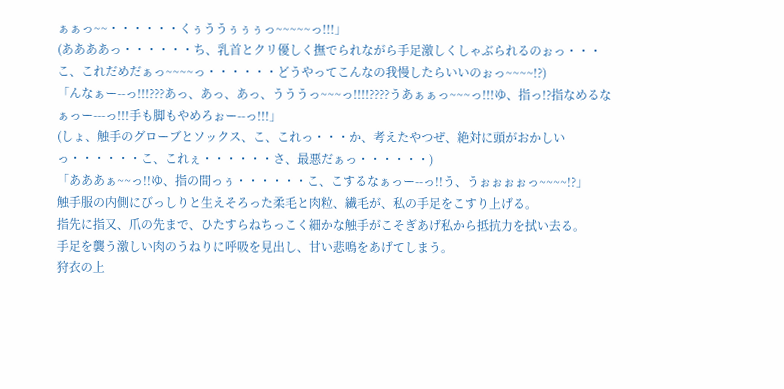ぁぁっ~~・・・・・・くぅううぅぅぅっ~~~~~っ!!!」
(ああああっ・・・・・・ち、乳首とクリ優しく撫でられながら手足激しくしゃぶられるのぉっ・・・こ、これだめだぁっ~~~~っ・・・・・・どうやってこんなの我慢したらいいのぉっ~~~~!?)
「んなぁー--っ!!!???あっ、あっ、あっ、うううっ~~~っ!!!!????うあぁぁっ~~~っ!!!ゆ、指っ!?指なめるなぁっー---っ!!!手も脚もやめろぉー--っ!!!」
(しょ、触手のグローブとソックス、こ、これっ・・・か、考えたやつぜ、絶対に頭がおかしいっ・・・・・・こ、これぇ・・・・・・さ、最悪だぁっ・・・・・・)
「あああぁ~~っ!!ゆ、指の間っぅ・・・・・・こ、こするなぁっー--っ!!う、うぉぉぉぉっ~~~~!?」
触手服の内側にびっしりと生えそろった柔毛と肉粒、繊毛が、私の手足をこすり上げる。
指先に指又、爪の先まで、ひたすらねちっこく細かな触手がこそぎあげ私から抵抗力を拭い去る。
手足を襲う激しい肉のうねりに呼吸を見出し、甘い悲鳴をあげてしまう。
狩衣の上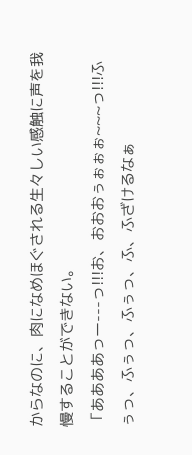からなのに、肉になめほぐされる生々しい感触に声を我慢することができない。
「ああああっー---っ!!!お、おおおぅぉぉぉ~~~っ!!!ふぅっ、ふぅっ、ふぅっ、ふ、ふざけるなぁ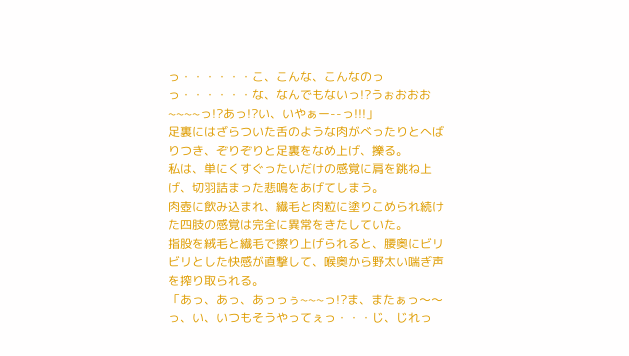っ・・・・・・こ、こんな、こんなのっっ・・・・・・な、なんでもないっ!?うぉおおお~~~~っ!?あっ!?い、いやぁー--っ!!!」
足裏にはざらついた舌のような肉がべったりとへばりつき、ぞりぞりと足裏をなめ上げ、擽る。
私は、単にくすぐったいだけの感覚に肩を跳ね上げ、切羽詰まった悲鳴をあげてしまう。
肉壺に飲み込まれ、繊毛と肉粒に塗りこめられ続けた四肢の感覚は完全に異常をきたしていた。
指股を絨毛と繊毛で擦り上げられると、腰奥にビリビリとした快感が直撃して、喉奥から野太い喘ぎ声を搾り取られる。
「あっ、あっ、あっっぅ~~~っ!?ま、またぁっ〜〜っ、い、いつもそうやってぇっ・・・じ、じれっ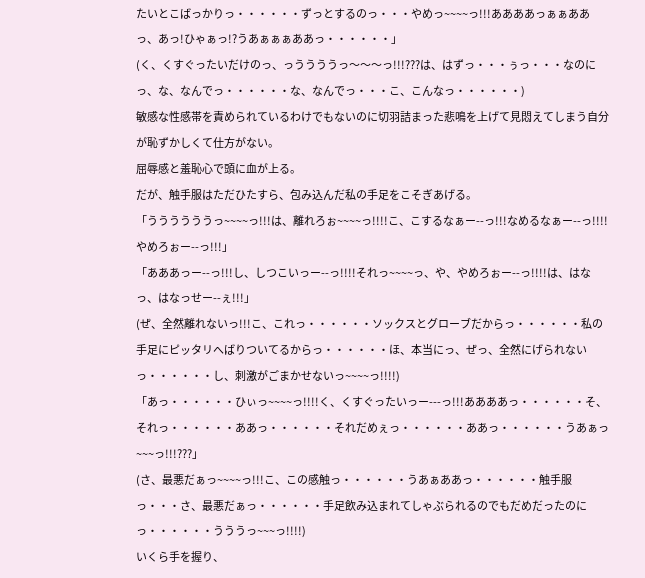たいとこばっかりっ・・・・・・ずっとするのっ・・・やめっ~~~~っ!!!ああああっぁぁああっ、あっ!ひゃぁっ!?うあぁぁぁああっ・・・・・・」
(く、くすぐったいだけのっ、っううううっ〜〜〜っ!!!???は、はずっ・・・ぅっ・・・なのにっ、な、なんでっ・・・・・・な、なんでっ・・・こ、こんなっ・・・・・・)
敏感な性感帯を責められているわけでもないのに切羽詰まった悲鳴を上げて見悶えてしまう自分が恥ずかしくて仕方がない。
屈辱感と羞恥心で頭に血が上る。
だが、触手服はただひたすら、包み込んだ私の手足をこそぎあげる。
「ううううううっ~~~~っ!!!は、離れろぉ~~~~っ!!!!こ、こするなぁー--っ!!!なめるなぁー--っ!!!!やめろぉー--っ!!!」
「あああっー--っ!!!し、しつこいっー--っ!!!!それっ~~~~っ、や、やめろぉー--っ!!!!は、はなっ、はなっせー--ぇ!!!」
(ぜ、全然離れないっ!!!こ、これっ・・・・・・ソックスとグローブだからっ・・・・・・私の手足にピッタリへばりついてるからっ・・・・・・ほ、本当にっ、ぜっ、全然にげられないっ・・・・・・し、刺激がごまかせないっ~~~~っ!!!!)
「あっ・・・・・・ひぃっ~~~~っ!!!!く、くすぐったいっー---っ!!!ああああっ・・・・・・そ、それっ・・・・・・ああっ・・・・・・それだめぇっ・・・・・・ああっ・・・・・・うあぁっ~~~っ!!!???」
(さ、最悪だぁっ~~~~っ!!!こ、この感触っ・・・・・・うあぁああっ・・・・・・触手服っ・・・さ、最悪だぁっ・・・・・・手足飲み込まれてしゃぶられるのでもだめだったのにっ・・・・・・うううっ~~~っ!!!!)
いくら手を握り、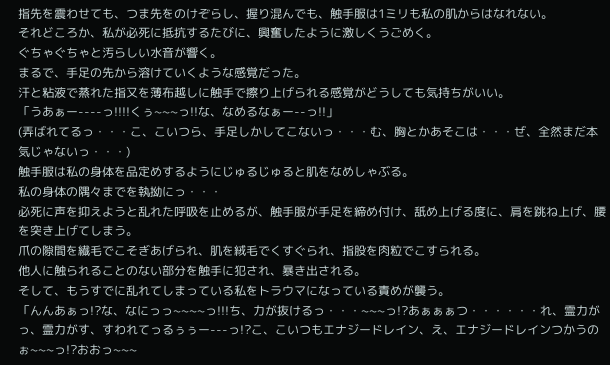指先を震わせても、つま先をのけぞらし、握り混んでも、触手服は1ミリも私の肌からはなれない。
それどころか、私が必死に抵抗するたびに、興奮したように激しくうごめく。
ぐちゃぐちゃと汚らしい水音が響く。
まるで、手足の先から溶けていくような感覚だった。
汗と粘液で蒸れた指又を薄布越しに触手で擦り上げられる感覚がどうしても気持ちがいい。
「うあぁー----っ!!!!くぅ~~~っ!!な、なめるなぁー--っ!!」
(弄ばれてるっ・・・こ、こいつら、手足しかしてこないっ・・・む、胸とかあそこは・・・ぜ、全然まだ本気じゃないっ・・・)
触手服は私の身体を品定めするようにじゅるじゅると肌をなめしゃぶる。
私の身体の隅々までを執拗にっ・・・
必死に声を抑えようと乱れた呼吸を止めるが、触手服が手足を締め付け、舐め上げる度に、肩を跳ね上げ、腰を突き上げてしまう。
爪の隙間を繊毛でこそぎあげられ、肌を絨毛でくすぐられ、指股を肉粒でこすられる。
他人に触られることのない部分を触手に犯され、暴き出される。
そして、もうすでに乱れてしまっている私をトラウマになっている責めが襲う。
「んんあぁっ!?な、なにっっ~~~~っ!!!ち、力が抜けるっ・・・~~~っ!?あぁぁぁつ・・・・・・れ、霊力がっ、霊力がす、すわれてっるぅぅー---っ!?こ、こいつもエナジードレイン、え、エナジードレインつかうのぉ~~~っ!?おおっ~~~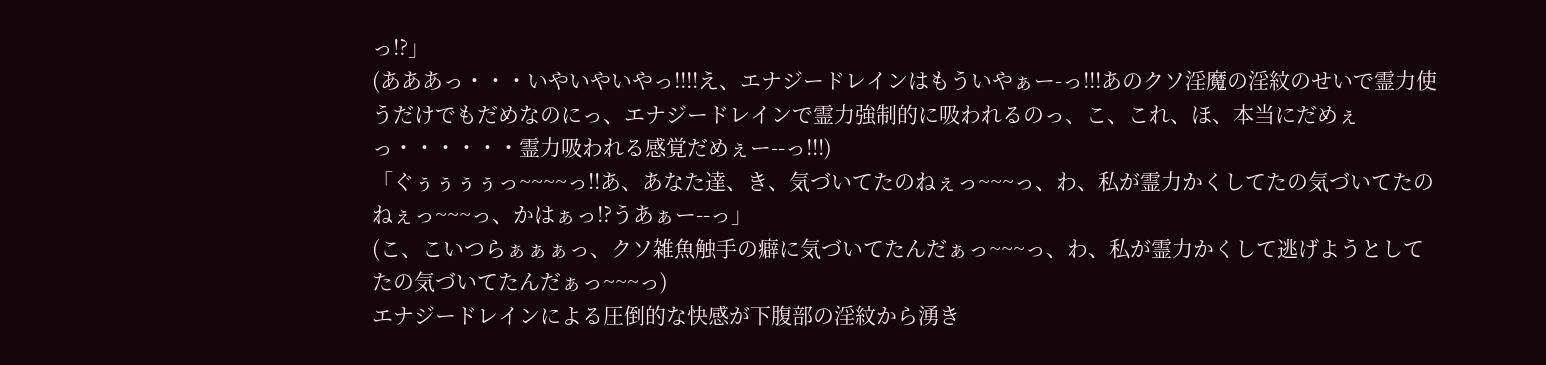っ!?」
(あああっ・・・いやいやいやっ!!!!え、エナジードレインはもういやぁー-っ!!!あのクソ淫魔の淫紋のせいで霊力使うだけでもだめなのにっ、エナジードレインで霊力強制的に吸われるのっ、こ、これ、ほ、本当にだめぇっ・・・・・・霊力吸われる感覚だめぇー--っ!!!)
「ぐぅぅぅぅっ~~~~っ!!あ、あなた達、き、気づいてたのねぇっ~~~っ、わ、私が霊力かくしてたの気づいてたのねぇっ~~~っ、かはぁっ!?うあぁー--っ」
(こ、こいつらぁぁぁっ、クソ雑魚触手の癖に気づいてたんだぁっ~~~っ、わ、私が霊力かくして逃げようとしてたの気づいてたんだぁっ~~~っ)
エナジードレインによる圧倒的な快感が下腹部の淫紋から湧き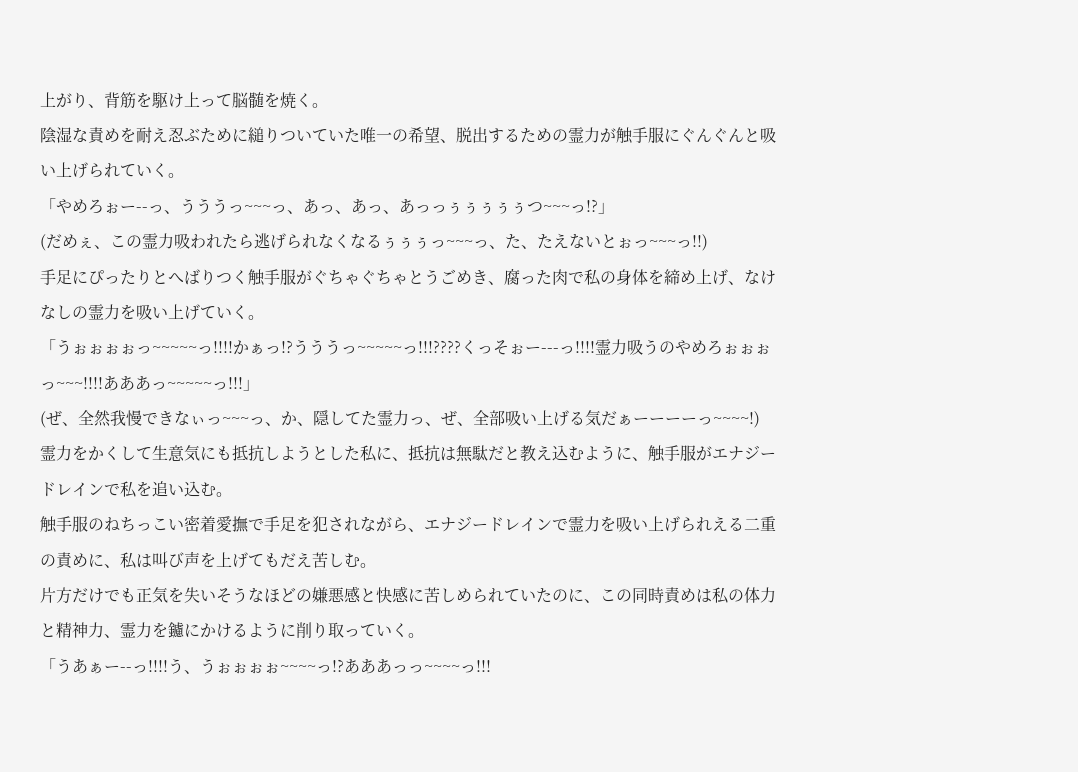上がり、背筋を駆け上って脳髄を焼く。
陰湿な責めを耐え忍ぶために縋りついていた唯一の希望、脱出するための霊力が触手服にぐんぐんと吸い上げられていく。
「やめろぉー--っ、うううっ~~~っ、あっ、あっ、あっっぅぅぅぅぅつ~~~っ!?」
(だめぇ、この霊力吸われたら逃げられなくなるぅぅぅっ~~~っ、た、たえないとぉっ~~~っ!!)
手足にぴったりとへばりつく触手服がぐちゃぐちゃとうごめき、腐った肉で私の身体を締め上げ、なけなしの霊力を吸い上げていく。
「うぉぉぉぉっ~~~~~っ!!!!かぁっ!?うううっ~~~~~っ!!!????くっそぉー---っ!!!!霊力吸うのやめろぉぉぉっ~~~!!!!あああっ~~~~~っ!!!」
(ぜ、全然我慢できなぃっ~~~っ、か、隠してた霊力っ、ぜ、全部吸い上げる気だぁーーーーっ~~~~!)
霊力をかくして生意気にも抵抗しようとした私に、抵抗は無駄だと教え込むように、触手服がエナジードレインで私を追い込む。
触手服のねちっこい密着愛撫で手足を犯されながら、エナジードレインで霊力を吸い上げられえる二重の責めに、私は叫び声を上げてもだえ苦しむ。
片方だけでも正気を失いそうなほどの嫌悪感と快感に苦しめられていたのに、この同時責めは私の体力と精神力、霊力を鑢にかけるように削り取っていく。
「うあぁー--っ!!!!う、うぉぉぉぉ~~~~っ!?あああっっ~~~~っ!!!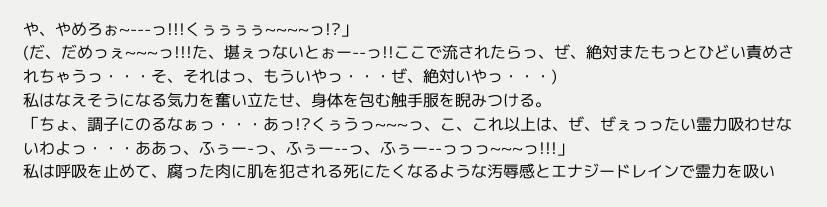や、やめろぉ~---っ!!!くぅぅぅぅ~~~~っ!?」
(だ、だめっぇ~~~っ!!!た、堪ぇっないとぉー--っ!!ここで流されたらっ、ぜ、絶対またもっとひどい責めされちゃうっ・・・そ、それはっ、もういやっ・・・ぜ、絶対いやっ・・・)
私はなえそうになる気力を奮い立たせ、身体を包む触手服を睨みつける。
「ちょ、調子にのるなぁっ・・・あっ!?くぅうっ~~~っ、こ、これ以上は、ぜ、ぜぇっったい霊力吸わせないわよっ・・・ああっ、ふぅー-っ、ふぅー--っ、ふぅー--っっっ~~~っ!!!」
私は呼吸を止めて、腐った肉に肌を犯される死にたくなるような汚辱感とエナジードレインで霊力を吸い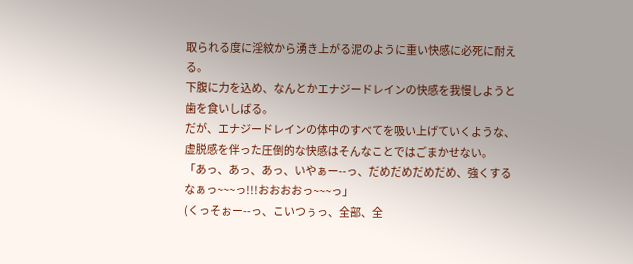取られる度に淫紋から湧き上がる泥のように重い快感に必死に耐える。
下腹に力を込め、なんとかエナジードレインの快感を我慢しようと歯を食いしばる。
だが、エナジードレインの体中のすべてを吸い上げていくような、虚脱感を伴った圧倒的な快感はそんなことではごまかせない。
「あっ、あっ、あっ、いやぁー--っ、だめだめだめだめ、強くするなぁっ~~~っ!!!おおおおっ~~~っ」
(くっそぉー--っ、こいつぅっ、全部、全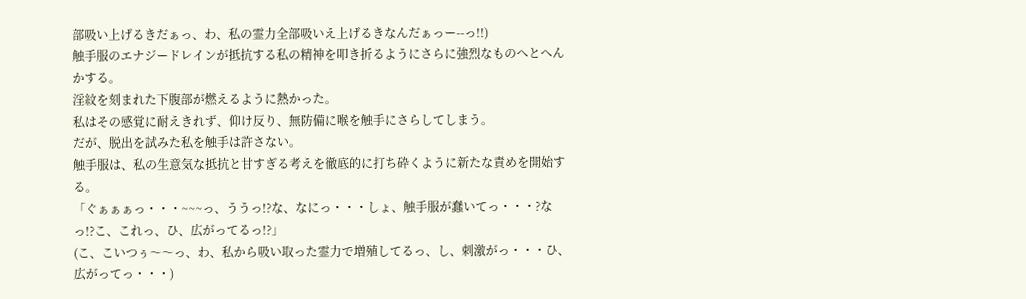部吸い上げるきだぁっ、わ、私の霊力全部吸いえ上げるきなんだぁっー--っ!!)
触手服のエナジードレインが抵抗する私の精神を叩き折るようにさらに強烈なものへとへんかする。
淫紋を刻まれた下腹部が燃えるように熱かった。
私はその感覚に耐えきれず、仰け反り、無防備に喉を触手にさらしてしまう。
だが、脱出を試みた私を触手は許さない。
触手服は、私の生意気な抵抗と甘すぎる考えを徹底的に打ち砕くように新たな責めを開始する。
「ぐぁぁぁっ・・・~~~っ、ううっ!?な、なにっ・・・しょ、触手服が蠢いてっ・・・?なっ!?こ、これっ、ひ、広がってるっ!?」
(こ、こいつぅ〜〜っ、わ、私から吸い取った霊力で増殖してるっ、し、刺激がっ・・・ひ、広がってっ・・・)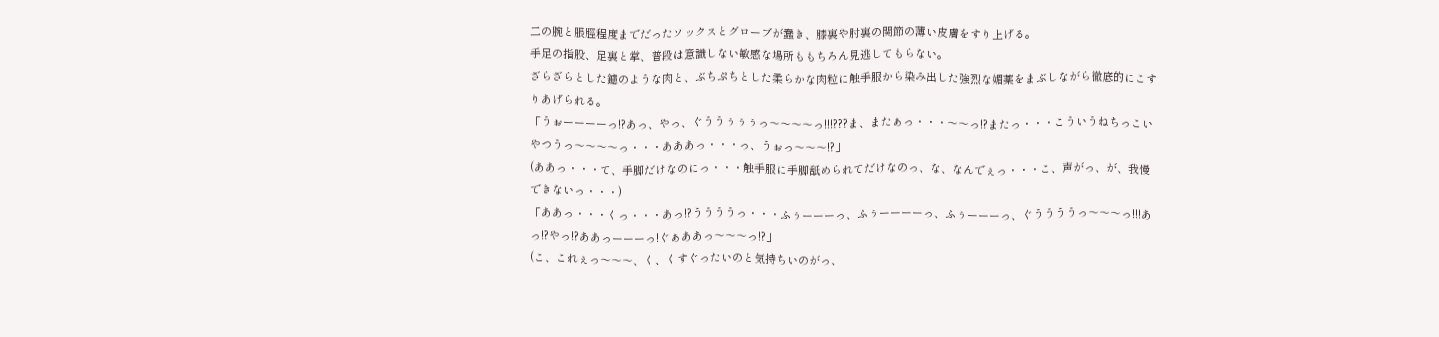二の腕と脹脛程度までだったソックスとグローブが蠢き、膝裏や肘裏の関節の薄い皮膚をすり上げる。
手足の指股、足裏と掌、普段は意識しない敏感な場所ももちろん見逃してもらない。
ざらざらとした鑢のような肉と、ぶちぷちとした柔らかな肉粒に触手服から染み出した強烈な媚薬をまぶしながら徹底的にこすりあげられる。
「うぉーーーーっ!?あっ、やっ、ぐううぅぅぅっ〜〜〜〜っ!!!???ま、またぁっ・・・〜〜っ!?またっ・・・こういうねちっこいやつうっ〜〜〜〜っ・・・あああっ・・・っ、うぉっ〜〜〜!?」
(ああっ・・・て、手脚だけなのにっ・・・触手服に手脚舐められてだけなのっ、な、なんでぇっ・・・こ、声がっ、が、我慢できないっ・・・)
「ああっ・・・くっ・・・あっ!?ううううっ・・・ふぅーーーっ、ふぅーーーーっ、ふぅーーーっ、ぐううううっ〜〜〜っ!!!あっ!?やっ!?ああっーーーっ!ぐぁああっ〜〜〜っ!?」
(こ、これぇっ〜〜〜、く、くすぐったいのと気持ちいのがっ、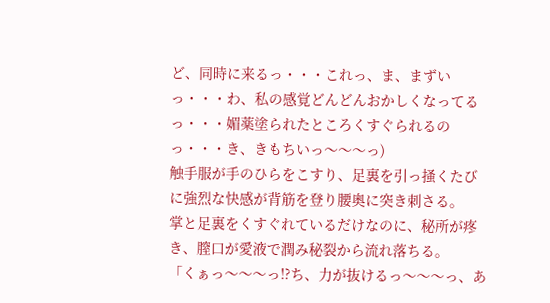ど、同時に来るっ・・・これっ、ま、まずいっ・・・わ、私の感覚どんどんおかしくなってるっ・・・媚薬塗られたところくすぐられるのっ・・・き、きもちいっ〜〜〜っ)
触手服が手のひらをこすり、足裏を引っ掻くたびに強烈な快感が背筋を登り腰奥に突き刺さる。
掌と足裏をくすぐれているだけなのに、秘所が疼き、膣口が愛液で潤み秘裂から流れ落ちる。
「くぁっ〜〜〜っ!?ち、力が抜けるっ〜〜〜っ、あ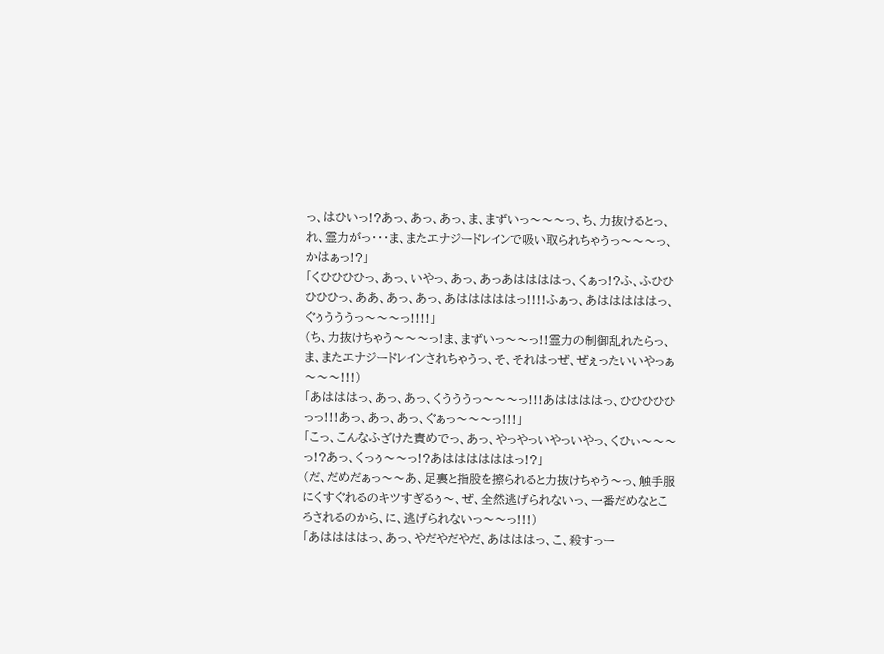っ、はひいっ!?あっ、あっ、あっ、ま、まずいっ〜〜〜っ、ち、力抜けるとっ、れ、霊力がっ・・・ま、またエナジードレインで吸い取られちゃうっ〜〜〜っ、かはぁっ!?」
「くひひひひっ、あっ、いやっ、あっ、あっあははははっ、くぁっ!?ふ、ふひひひひひっ、ああ、あっ、あっ、あはははははっ!!!!ふぁっ、あはははははっ、ぐぅうううっ〜〜〜っ!!!!」
(ち、力抜けちゃう〜〜〜っ!ま、まずいっ〜〜っ!!霊力の制御乱れたらっ、ま、またエナジードレインされちゃうっ、そ、それはっぜ、ぜぇったいいやっぁ〜〜〜!!!)
「あはははっ、あっ、あっ、くうううっ〜〜〜っ!!!あははははっ、ひひひひひっっ!!!あっ、あっ、あっ、ぐぁっ〜〜〜っ!!!」
「こっ、こんなふざけた責めでっ、あっ、やっやっいやっいやっ、くひぃ〜〜〜っ!?あっ、くっぅ〜〜っ!?あははははははっ!?」
(だ、だめだぁっ〜〜あ、足裏と指股を擦られると力抜けちゃう〜っ、触手服にくすぐれるのキツすぎるぅ〜、ぜ、全然逃げられないっ、一番だめなところされるのから、に、逃げられないっ〜〜っ!!!)
「あははははっ、あっ、やだやだやだ、あはははっ、こ、殺すっー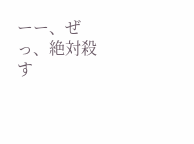ーー、ぜっ、絶対殺す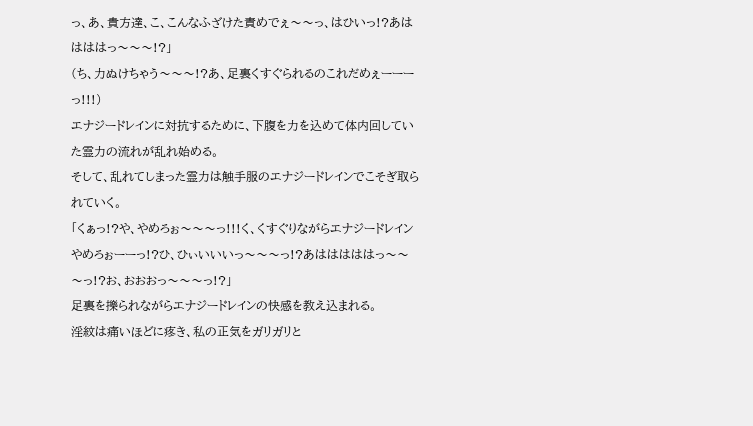っ、あ、貴方達、こ、こんなふざけた責めでぇ〜〜っ、はひいっ!?あははははっ〜〜〜!?」
(ち、力ぬけちゃう〜〜〜!?あ、足裏くすぐられるのこれだめぇーーーっ!!!)
エナジードレインに対抗するために、下腹を力を込めて体内回していた霊力の流れが乱れ始める。
そして、乱れてしまった霊力は触手服のエナジードレインでこそぎ取られていく。
「くぁっ!?や、やめろぉ〜〜〜っ!!!く、くすぐりながらエナジードレインやめろぉーーっ!?ひ、ひぃいいいっ〜〜〜っ!?あはははははっ〜〜〜っ!?お、おおおっ〜〜〜っ!?」
足裏を擽られながらエナジードレインの快感を教え込まれる。
淫紋は痛いほどに疼き、私の正気をガリガリと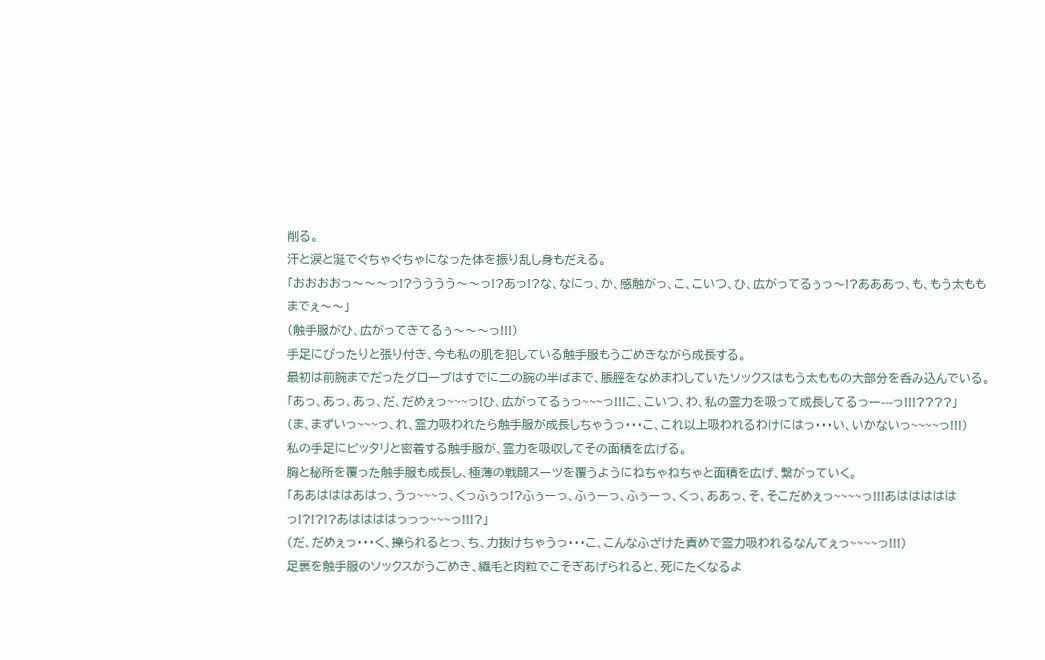削る。
汗と涙と涎でぐちゃぐちゃになった体を振り乱し身もだえる。
「おおおおっ〜〜〜っ!?うううう〜〜っ!?あっ!?な、なにっ、か、感触がっ、こ、こいつ、ひ、広がってるぅっ〜!?あああっ、も、もう太ももまでぇ〜〜」
(触手服がひ、広がってきてるぅ〜〜〜っ!!!)
手足にぴったりと張り付き、今も私の肌を犯している触手服もうごめきながら成長する。
最初は前腕までだったグローブはすでに二の腕の半ばまで、脹脛をなめまわしていたソックスはもう太ももの大部分を呑み込んでいる。
「あっ、あっ、あっ、だ、だめぇっ~~~っ!ひ、広がってるぅっ~~~っ!!!こ、こいつ、わ、私の霊力を吸って成長してるっー---っ!!!????」
(ま、まずいっ~~~っ、れ、霊力吸われたら触手服が成長しちゃうっ・・・こ、これ以上吸われるわけにはっ・・・い、いかないっ~~~~っ!!!)
私の手足にピッタリと密着する触手服が、霊力を吸収してその面積を広げる。
胸と秘所を覆った触手服も成長し、極薄の戦闘スーツを覆うようにねちゃねちゃと面積を広げ、繋がっていく。
「ああはははあはっ、うっ~~~っ、くっふぅっ!?ふぅーっ、ふぅーっ、ふぅーっ、くっ、ああっ、そ、そこだめぇっ~~~~っ!!!あはははははっ!?!?!?あははははっっっ~~~っ!!!?」
(だ、だめぇっ・・・く、擽られるとっ、ち、力抜けちゃうっ・・・こ、こんなふざけた責めで霊力吸われるなんてぇっ~~~~っ!!!)
足裏を触手服のソックスがうごめき、繊毛と肉粒でこそぎあげられると、死にたくなるよ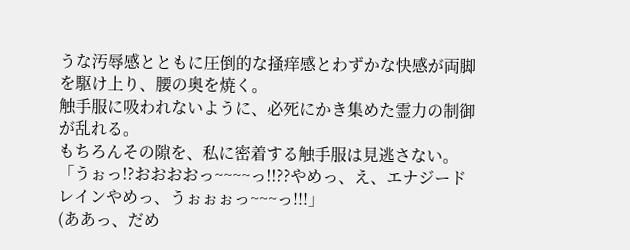うな汚辱感とともに圧倒的な掻痒感とわずかな快感が両脚を駆け上り、腰の奥を焼く。
触手服に吸われないように、必死にかき集めた霊力の制御が乱れる。
もちろんその隙を、私に密着する触手服は見逃さない。
「うぉっ!?おおおおっ~~~~っ!!??やめっ、え、エナジードレインやめっ、うぉぉぉっ~~~っ!!!」
(ああっ、だめ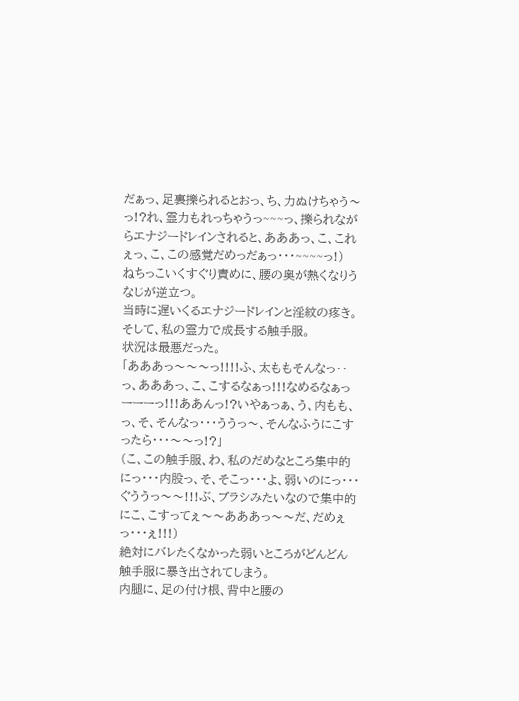だぁっ、足裏擽られるとおっ、ち、力ぬけちゃう〜っ!?れ、霊力もれっちゃうっ~~~っ、擽られながらエナジードレインされると、あああっ、こ、これぇっ、こ、この感覚だめっだぁっ・・・~~~~っ!)
ねちっこいくすぐり責めに、腰の奥が熱くなりうなじが逆立つ。
当時に遅いくるエナジードレインと淫紋の疼き。
そして、私の霊力で成長する触手服。
状況は最悪だった。
「あああっ〜〜〜っ!!!!ふ、太ももそんなっ‥っ、あああっ、こ、こするなぁっ!!!なめるなぁっーーーっ!!!ああんっ!?いやぁっぁ、う、内もも、っ、そ、そんなっ・・・ううっ〜、そんなふうにこすったら・・・〜〜っ!?」
(こ、この触手服、わ、私のだめなところ集中的にっ・・・内股っ、そ、そこっ・・・よ、弱いのにっ・・・ぐううっ〜〜!!!ぶ、ブラシみたいなので集中的にこ、こすってぇ〜〜あああっ〜〜だ、だめぇっ・・・ぇ!!!)
絶対にバレたくなかった弱いところがどんどん触手服に暴き出されてしまう。
内腿に、足の付け根、背中と腰の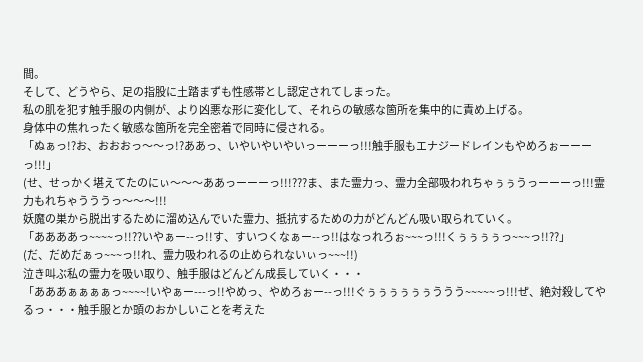間。
そして、どうやら、足の指股に土踏まずも性感帯とし認定されてしまった。
私の肌を犯す触手服の内側が、より凶悪な形に変化して、それらの敏感な箇所を集中的に責め上げる。
身体中の焦れったく敏感な箇所を完全密着で同時に侵される。
「ぬぁっ!?お、おおおっ〜〜っ!?ああっ、いやいやいやいっーーーっ!!!触手服もエナジードレインもやめろぉーーーっ!!!」
(せ、せっかく堪えてたのにぃ〜〜〜ああっーーーっ!!!???ま、また霊力っ、霊力全部吸われちゃぅぅうっーーーっ!!!霊力もれちゃうううっ〜〜〜!!!
妖魔の巣から脱出するために溜め込んでいた霊力、抵抗するための力がどんどん吸い取られていく。
「ああああっ~~~~っ!!??いやぁー--っ!!す、すいつくなぁー--っ!!はなっれろぉ~~~っ!!!くぅぅぅぅっ~~~っ!!??」
(だ、だめだぁっ~~~っ!!れ、霊力吸われるの止められないぃっ~~~!!)
泣き叫ぶ私の霊力を吸い取り、触手服はどんどん成長していく・・・
「あああぁぁぁぁっ~~~~!いやぁー---っ!!やめっ、やめろぉー--っ!!!ぐぅぅぅぅぅぅううう~~~~~っ!!!ぜ、絶対殺してやるっ・・・触手服とか頭のおかしいことを考えた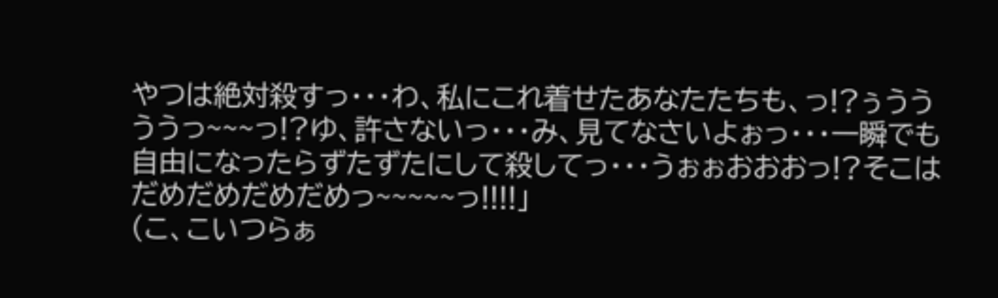やつは絶対殺すっ・・・わ、私にこれ着せたあなたたちも、っ!?ぅううううっ~~~っ!?ゆ、許さないっ・・・み、見てなさいよぉっ・・・一瞬でも自由になったらずたずたにして殺してっ・・・うぉぉおおおっ!?そこはだめだめだめだめっ~~~~~っ!!!!」
(こ、こいつらぁ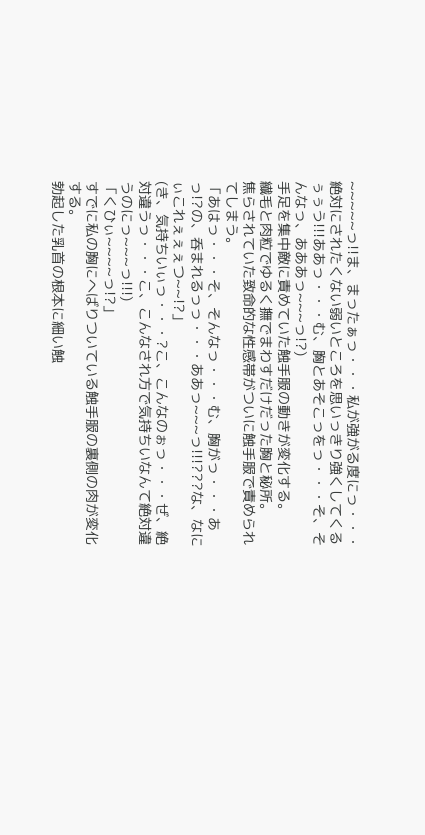~~~~~っ!!ま、まったぁっ・・・私が強がる度にっ・・・絶対にされたくない弱いところを思いっきり強くしてくるぅぅう!!!ああっ・・・む、胸とあそこっをっ・・・そ、そんなっ、あああっ~~~っ!?)
手足を集中敵に責めていた触手服の動きが変化する。
繊毛と肉粒でゆるく撫でまわすだけだった胸と秘所。
焦らされていた致命的な性感帯がついに触手服で責められてしまう。
「あはっ・・・そ、そんなっ・・・む、胸がっ・・・あっ!?の、呑まれるっっ・・・ああっ~~~っ!!!???な、なにぃこれぇぇぇつ~~!?」
(き、気持ちいぃっ・・・?こ、こんなのぉっ・・・ぜ、絶対違うっ・・・こ、こんなされ方で気持ちいなんて絶対違うのにっ~~~っ!!!)
「くひぃ~~~~っ!?」
すでに私の胸にへばりついている触手服の裏側の肉が変化する。
勃起した乳首の根本に細い触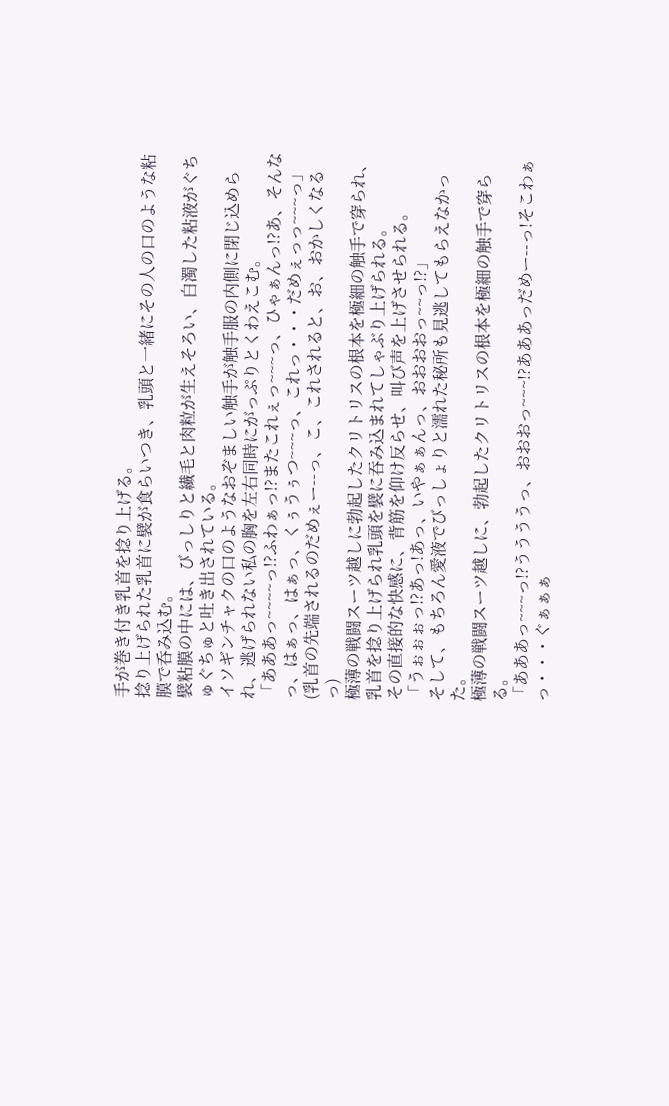手が巻き付き乳首を捻り上げる。
捻り上げられた乳首に襞が食らいつき、乳頭と一緒にその人の口のような粘膜で呑み込む。
襞粘膜の中には、びっしりと繊毛と肉粒が生えそろい、白濁した粘液がぐちゅぐちゅと吐き出されている。
イソギンチャクの口のようなおぞましい触手が触手服の内側に閉じ込められ、逃げられない私の胸を左右同時にがっぷりとくわえこむ。
「あああっ~~~~っ!?ふわぁっ!?またこれぇっ~~~っ、ひゃぁんっ!?あ、そんなっ、はぁっ、はぁっ、くぅうぅつ~~~っ、これっ・・・だめぇっっ~~~っ」
(乳首の先端されるのだめぇー--っ、こ、これされると、お、おかしくなるっ)
極薄の戦闘スーツ越しに勃起したクリトリスの根本を極細の触手で穿られ、乳首を捻り上げられ乳頭を襞に吞み込まれてしゃぶり上げられる。
その直接的な快感に、背筋を仰け反らせ、叫び声を上げさせられる。
「うぉぉぉっ!?あっ!あっ、いやぁぁんっ、おおおおっ~~っ!?」
そして、もちろん愛液でびっしょりと濡れた秘所も見逃してもらえなかった。
極薄の戦闘スーツ越しに、勃起したクリトリスの根本を極細の触手で穿らる。
「あああっ~~~っ!?ううううっ、おおおっ~~~!?あああっだめー--っ!そこわぁっ・・・ぐぁぁぁ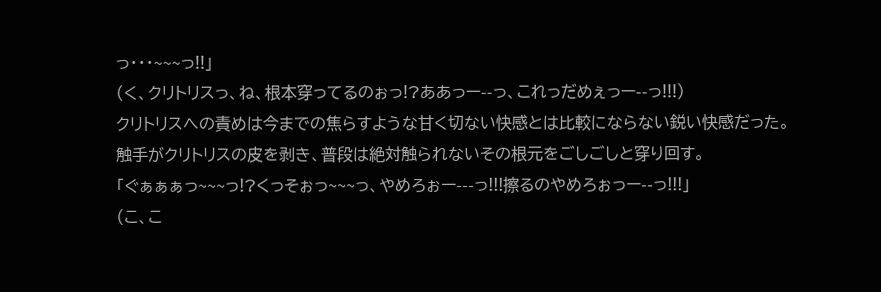っ・・・~~~っ!!」
(く、クリトリスっ、ね、根本穿ってるのぉっ!?ああっー--っ、これっだめぇっー--っ!!!)
クリトリスへの責めは今までの焦らすような甘く切ない快感とは比較にならない鋭い快感だった。
触手がクリトリスの皮を剥き、普段は絶対触られないその根元をごしごしと穿り回す。
「ぐぁぁぁっ~~~っ!?くっそぉっ~~~っ、やめろぉー---っ!!!擦るのやめろぉっー--っ!!!」
(こ、こ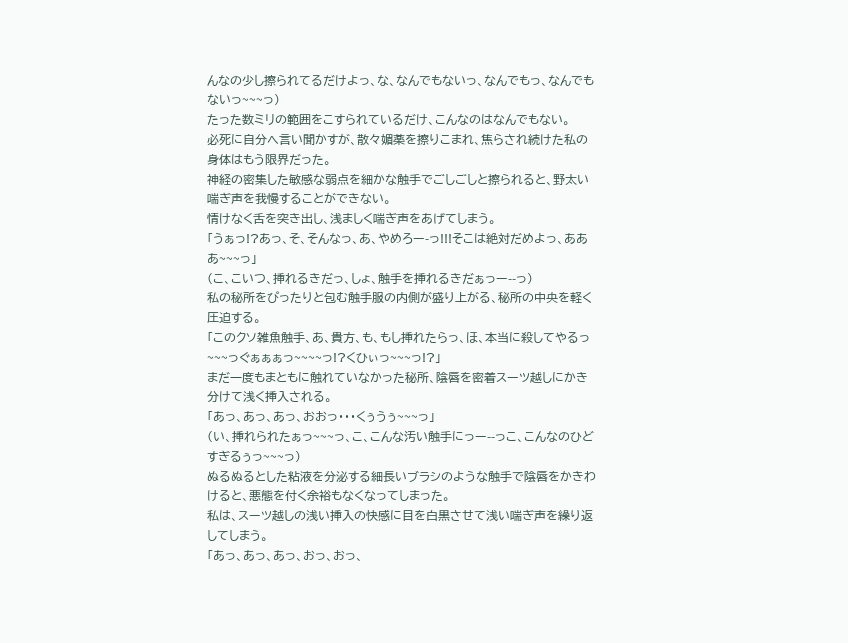んなの少し擦られてるだけよっ、な、なんでもないっ、なんでもっ、なんでもないっ~~~っ)
たった数ミリの範囲をこすられているだけ、こんなのはなんでもない。
必死に自分へ言い聞かすが、散々媚薬を擦りこまれ、焦らされ続けた私の身体はもう限界だった。
神経の密集した敏感な弱点を細かな触手でごしごしと擦られると、野太い喘ぎ声を我慢することができない。
情けなく舌を突き出し、浅ましく喘ぎ声をあげてしまう。
「うぁっ!?あっ、そ、そんなっ、あ、やめろー-っ!!!そこは絶対だめよっ、あああ~~~っ」
(こ、こいつ、挿れるきだっ、しょ、触手を挿れるきだぁっー--っ)
私の秘所をぴったりと包む触手服の内側が盛り上がる、秘所の中央を軽く圧迫する。
「このクソ雑魚触手、あ、貴方、も、もし挿れたらっ、ほ、本当に殺してやるっ~~~っぐぁぁぁっ~~~~っ!?くひぃっ~~~っ!?」
まだ一度もまともに触れていなかった秘所、陰唇を密着スーツ越しにかき分けて浅く挿入される。
「あっ、あっ、あっ、おおっ・・・くぅうぅ~~~っ」
(い、挿れられたぁっ~~~っ、こ、こんな汚い触手にっー--っこ、こんなのひどすぎるぅっ~~~っ)
ぬるぬるとした粘液を分泌する細長いブラシのような触手で陰唇をかきわけると、悪態を付く余裕もなくなってしまった。
私は、スーツ越しの浅い挿入の快感に目を白黒させて浅い喘ぎ声を繰り返してしまう。
「あっ、あっ、あっ、おっ、おっ、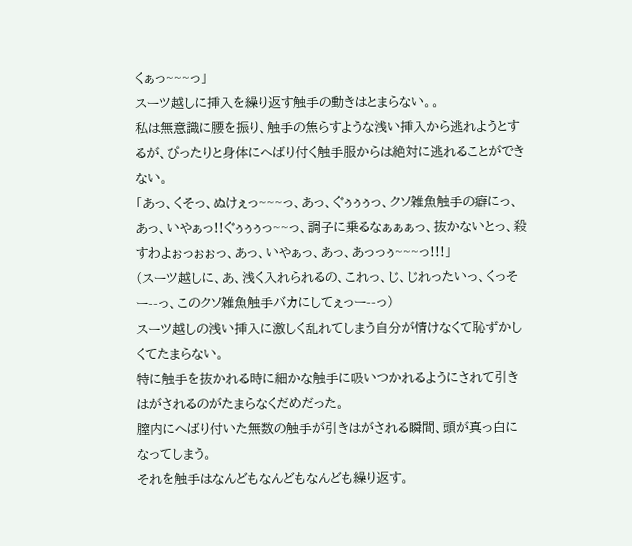くぁっ~~~っ」
スーツ越しに挿入を繰り返す触手の動きはとまらない。。
私は無意識に腰を振り、触手の焦らすような浅い挿入から逃れようとするが、ぴったりと身体にへばり付く触手服からは絶対に逃れることができない。
「あっ、くそっ、ぬけぇっ~~~っ、あっ、ぐぅぅぅっ、クソ雑魚触手の癖にっ、あっ、いやぁっ!!ぐぅぅぅっ~~っ、調子に乗るなぁぁぁっ、抜かないとっ、殺すわよぉっぉぉっ、あっ、いやぁっ、あっ、あっっぅ~~~っ!!!」
(スーツ越しに、あ、浅く入れられるの、これっ、じ、じれったいっ、くっそー--っ、このクソ雑魚触手バカにしてぇっー--っ)
スーツ越しの浅い挿入に激しく乱れてしまう自分が情けなくて恥ずかしくてたまらない。
特に触手を抜かれる時に細かな触手に吸いつかれるようにされて引きはがされるのがたまらなくだめだった。
膣内にへばり付いた無数の触手が引きはがされる瞬間、頭が真っ白になってしまう。
それを触手はなんどもなんどもなんども繰り返す。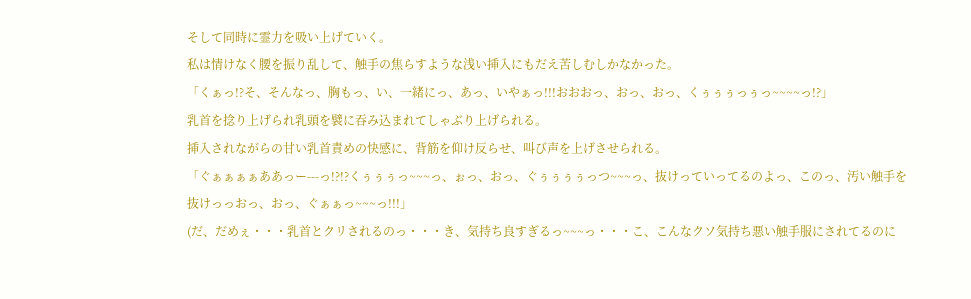そして同時に霊力を吸い上げていく。
私は情けなく腰を振り乱して、触手の焦らすような浅い挿入にもだえ苦しむしかなかった。
「くぁっ!?そ、そんなっ、胸もっ、い、一緒にっ、あっ、いやぁっ!!!おおおっ、おっ、おっ、くぅぅぅっぅっ~~~~っ!?」
乳首を捻り上げられ乳頭を襞に吞み込まれてしゃぶり上げられる。
挿入されながらの甘い乳首責めの快感に、背筋を仰け反らせ、叫び声を上げさせられる。
「ぐぁぁぁぁああっー---っ!?!?くぅぅぅっ~~~っ、ぉっ、おっ、ぐぅぅぅぅっつ~~~っ、抜けっていってるのよっ、このっ、汚い触手を抜けっっおっ、おっ、ぐぁぁっ~~~っ!!!」
(だ、だめぇ・・・乳首とクリされるのっ・・・き、気持ち良すぎるっ~~~っ・・・こ、こんなクソ気持ち悪い触手服にされてるのに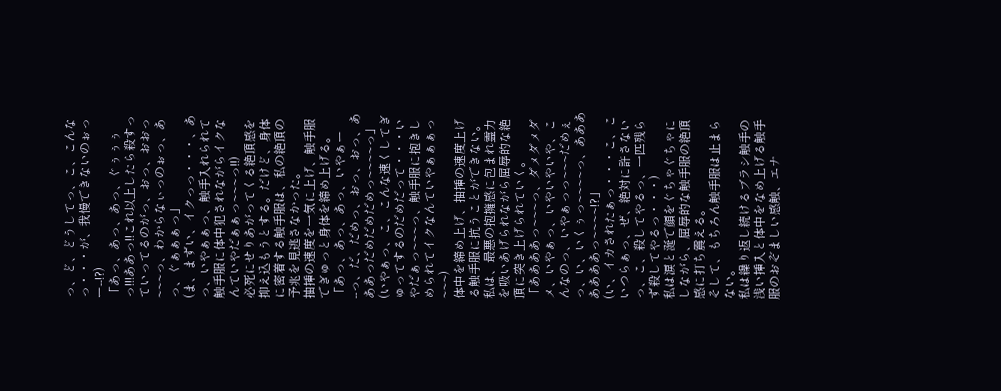っ、ど、どうしてっ、こ、こんなっ・・・が、我慢できないのぉっー--!?)
「あっ、あっ、あっ、ぐぅぅぅっ!!!ああっ!!これ以上したら殺すっていってるのがっ、おっ、おおっ~~~っ、わからなぃっのぉっ、あっ、ぐぁぁぁっ」
(ま、まずい、イクっっ・・・、あっ、いやぁぁっ、触手入れられて触手服に体中犯されながらイクなんていやだぁぁっ~~~っ!!)
必死にせりあがってくる絶頂感を抑え込もうとする。だけど、身体に密着する触手服は、私の絶頂の予兆を見逃さなかった。
抽挿の速度を一気に上げ、触手服でぎゅっと身体を締め上げる。
「あっ、あっ、あっ、いやぁー--っ、だ、だめっ、おっ、おっ、あああっだめだめだめっ~~~~っ」
(いやぁっ、こ、こんな速くしてぎゅってするのだめだって・・・いやだぁっ~~~っ、触手服に抱きしめられてイクなんていやぁぁぁっ~~~)
体中を締め上げ、抽挿の速度上げる触手服に抗うことができない。
私は、最悪の抱擁感に包まれ霊力を吸いあげられながら屈辱的な絶頂に突き上げられていく。
「ああああっ~~~っ、ダメダメダメ、いやぁっ、いやいやいや、こんなのっ、いやぁっっ~~~だめぇっ、い、いくぅっ~~~~っ、あああああああっ~~~~!?」
(い、イカされたぁっ・・・こ、こいつらぁっ、ぜ、絶対に許さないっ、こ、殺してやるっ、一匹残らず殺してやるっ・・・)
私は涙と涎で顔をぐちゃぐちゃにしながら、屈辱的な触手服の絶頂感に打ち震える。
そして、もちろん触手服は止まらない。
私は繰り返し続けるブラシ触手の浅い挿入と体中をなめ上げる触手服のおぞましい感触、エナ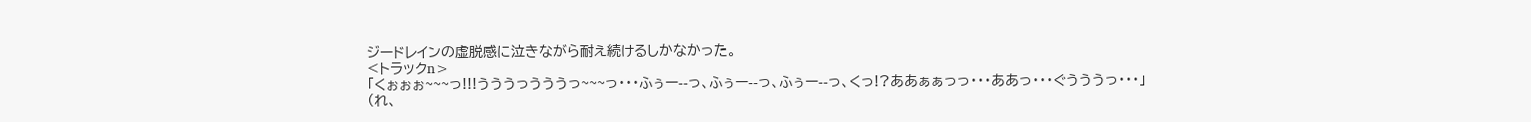ジードレインの虚脱感に泣きながら耐え続けるしかなかった。
<トラックn>
「くぉぉぉ~~~っ!!!うううっうううっ~~~っ・・・ふぅー--っ、ふぅー--っ、ふぅー--っ、くっ!?ああぁぁっっ・・・ああっ・・・ぐうううっ・・・」
(れ、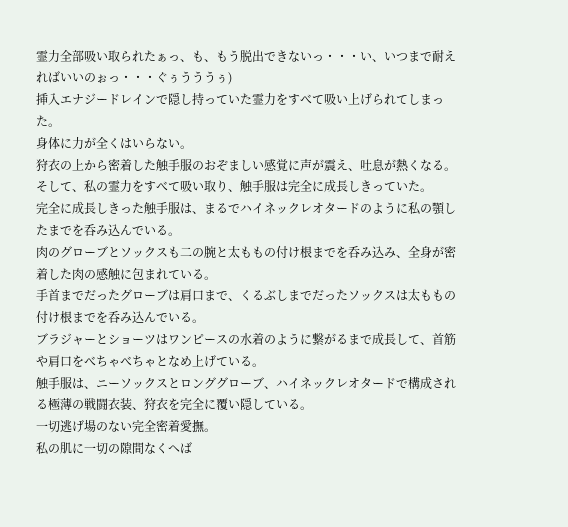霊力全部吸い取られたぁっ、も、もう脱出できないっ・・・い、いつまで耐えればいいのぉっ・・・ぐぅうううぅ)
挿入エナジードレインで隠し持っていた霊力をすべて吸い上げられてしまった。
身体に力が全くはいらない。
狩衣の上から密着した触手服のおぞましい感覚に声が震え、吐息が熱くなる。
そして、私の霊力をすべて吸い取り、触手服は完全に成長しきっていた。
完全に成長しきった触手服は、まるでハイネックレオタードのように私の顎したまでを呑み込んでいる。
肉のグローブとソックスも二の腕と太ももの付け根までを呑み込み、全身が密着した肉の感触に包まれている。
手首までだったグローブは肩口まで、くるぶしまでだったソックスは太ももの付け根までを呑み込んでいる。
ブラジャーとショーツはワンピースの水着のように繋がるまで成長して、首筋や肩口をべちゃべちゃとなめ上げている。
触手服は、ニーソックスとロンググローブ、ハイネックレオタードで構成される極薄の戦闘衣装、狩衣を完全に覆い隠している。
一切逃げ場のない完全密着愛撫。
私の肌に一切の隙間なくへば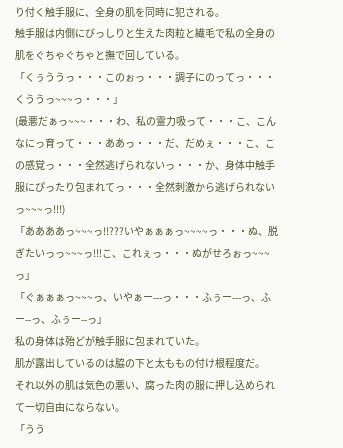り付く触手服に、全身の肌を同時に犯される。
触手服は内側にびっしりと生えた肉粒と繊毛で私の全身の肌をぐちゃぐちゃと撫で回している。
「くぅううっ・・・このぉっ・・・調子にのってっ・・・くううっ~~~っ・・・」
(最悪だぁっ~~~・・・わ、私の霊力吸って・・・こ、こんなにっ育って・・・ああっ・・・だ、だめぇ・・・こ、この感覚っ・・・全然逃げられないっ・・・か、身体中触手服にぴったり包まれてっ・・・全然刺激から逃げられないっ~~~っ!!!)
「ああああっ~~~っ!!???いやぁぁぁっ~~~~っ・・・ぬ、脱ぎたいっっ~~~っ!!!こ、これぇっ・・・ぬがせろぉっ~~~っ」
「ぐぁぁぁっ~~~っ、いやぁー---っ・・・ふぅー---っ、ふー--っ、ふぅー--っ」
私の身体は殆どが触手服に包まれていた。
肌が露出しているのは脇の下と太ももの付け根程度だ。
それ以外の肌は気色の悪い、腐った肉の服に押し込められて一切自由にならない。
「うう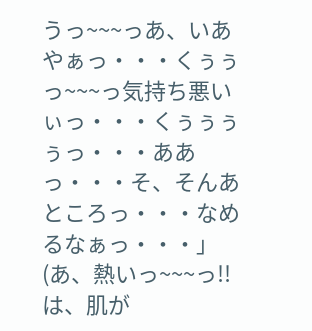うっ~~~っあ、いあやぁっ・・・くぅぅっ~~~っ気持ち悪いぃっ・・・くぅぅぅぅっ・・・ああっ・・・そ、そんあところっ・・・なめるなぁっ・・・」
(あ、熱いっ~~~っ!!は、肌が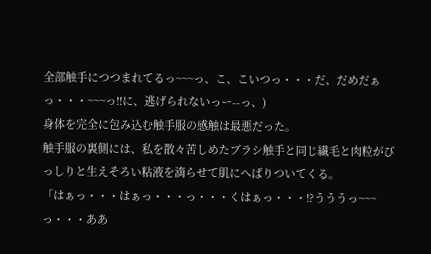全部触手につつまれてるっ~~~っ、こ、こいつっ・・・だ、だめだぁっ・・・~~~っ!!に、逃げられないっー--っ、)
身体を完全に包み込む触手服の感触は最悪だった。
触手服の裏側には、私を散々苦しめたブラシ触手と同じ繊毛と肉粒がびっしりと生えそろい粘液を滴らせて肌にへばりついてくる。
「はぁっ・・・はぁっ・・・っ・・・くはぁっ・・・!?うううっ~~~っ・・・ああ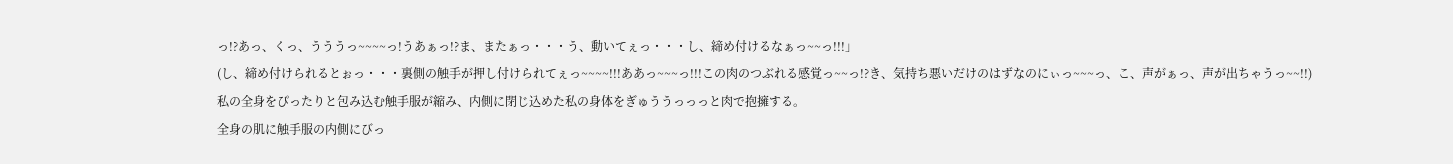っ!?あっ、くっ、うううっ~~~~っ!うあぁっ!?ま、またぁっ・・・う、動いてぇっ・・・し、締め付けるなぁっ~~っ!!!」
(し、締め付けられるとぉっ・・・裏側の触手が押し付けられてぇっ~~~~!!!ああっ~~~っ!!!この肉のつぶれる感覚っ~~っ!?き、気持ち悪いだけのはずなのにぃっ~~~っ、こ、声がぁっ、声が出ちゃうっ~~!!)
私の全身をぴったりと包み込む触手服が縮み、内側に閉じ込めた私の身体をぎゅううっっっと肉で抱擁する。
全身の肌に触手服の内側にびっ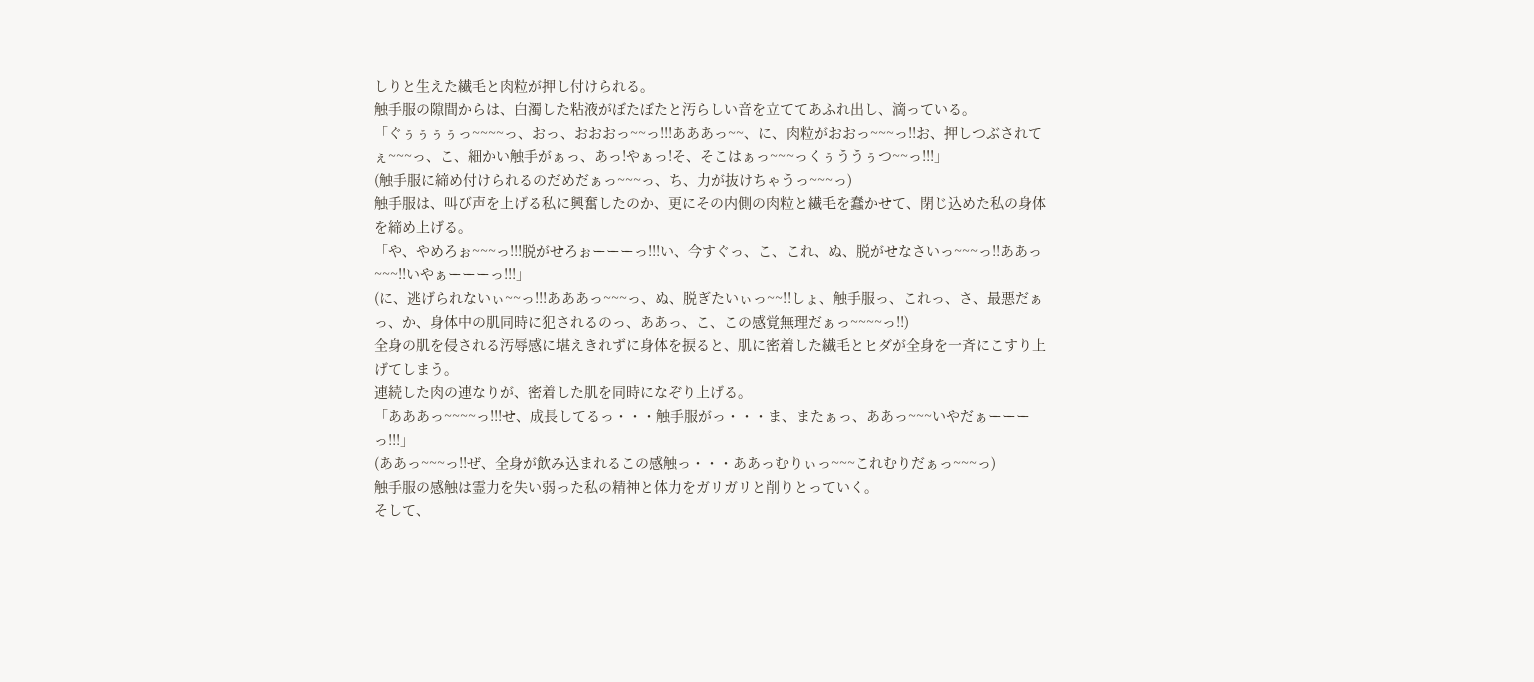しりと生えた繊毛と肉粒が押し付けられる。
触手服の隙間からは、白濁した粘液がぼたぼたと汚らしい音を立ててあふれ出し、滴っている。
「ぐぅぅぅぅっ~~~~っ、おっ、おおおっ~~っ!!!あああっ~~、に、肉粒がおおっ~~~っ!!お、押しつぶされてぇ~~~っ、こ、細かい触手がぁっ、あっ!やぁっ!そ、そこはぁっ~~~っくぅううぅつ~~っ!!!」
(触手服に締め付けられるのだめだぁっ~~~っ、ち、力が抜けちゃうっ~~~っ)
触手服は、叫び声を上げる私に興奮したのか、更にその内側の肉粒と繊毛を蠢かせて、閉じ込めた私の身体を締め上げる。
「や、やめろぉ~~~っ!!!脱がせろぉーーーっ!!!い、今すぐっ、こ、これ、ぬ、脱がせなさいっ~~~っ!!ああっ~~~!!いやぁーーーっ!!!」
(に、逃げられないぃ~~っ!!!あああっ~~~っ、ぬ、脱ぎたいぃっ~~!!しょ、触手服っ、これっ、さ、最悪だぁっ、か、身体中の肌同時に犯されるのっ、ああっ、こ、この感覚無理だぁっ~~~~っ!!)
全身の肌を侵される汚辱感に堪えきれずに身体を捩ると、肌に密着した繊毛とヒダが全身を一斉にこすり上げてしまう。
連続した肉の連なりが、密着した肌を同時になぞり上げる。
「あああっ~~~~っ!!!せ、成長してるっ・・・触手服がっ・・・ま、またぁっ、ああっ~~~いやだぁーーーっ!!!」
(ああっ~~~っ!!ぜ、全身が飲み込まれるこの感触っ・・・ああっむりぃっ~~~これむりだぁっ~~~っ)
触手服の感触は霊力を失い弱った私の精神と体力をガリガリと削りとっていく。
そして、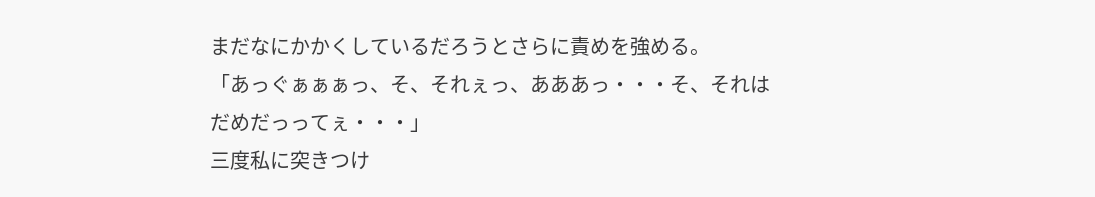まだなにかかくしているだろうとさらに責めを強める。
「あっぐぁぁぁっ、そ、それぇっ、あああっ・・・そ、それはだめだっってぇ・・・」
三度私に突きつけ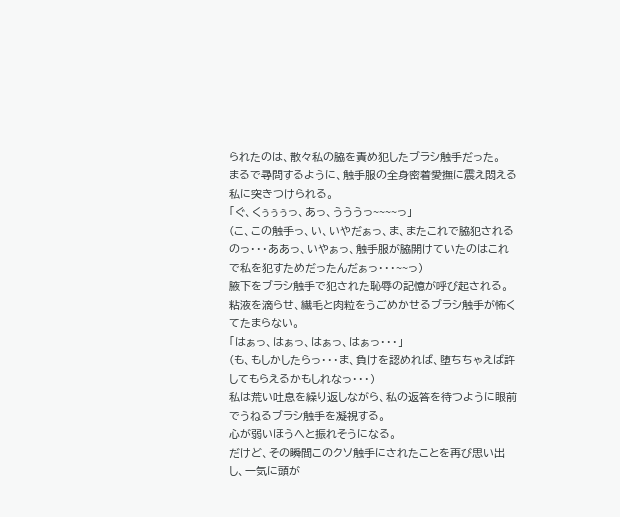られたのは、散々私の脇を責め犯したブラシ触手だった。
まるで尋問するように、触手服の全身密着愛撫に震え悶える私に突きつけられる。
「ぐ、くぅぅぅっ、あっ、うううっ~~~~っ」
(こ、この触手っ、い、いやだぁっ、ま、またこれで脇犯されるのっ・・・ああっ、いやぁっ、触手服が脇開けていたのはこれで私を犯すためだったんだぁっ・・・~~っ)
腋下をブラシ触手で犯された恥辱の記憶が呼び起される。
粘液を滴らせ、繊毛と肉粒をうごめかせるブラシ触手が怖くてたまらない。
「はぁっ、はぁっ、はぁっ、はぁっ・・・」
(も、もしかしたらっ・・・ま、負けを認めれば、堕ちちゃえば許してもらえるかもしれなっ・・・)
私は荒い吐息を繰り返しながら、私の返答を待つように眼前でうねるブラシ触手を凝視する。
心が弱いほうへと振れそうになる。
だけど、その瞬間このクソ触手にされたことを再び思い出し、一気に頭が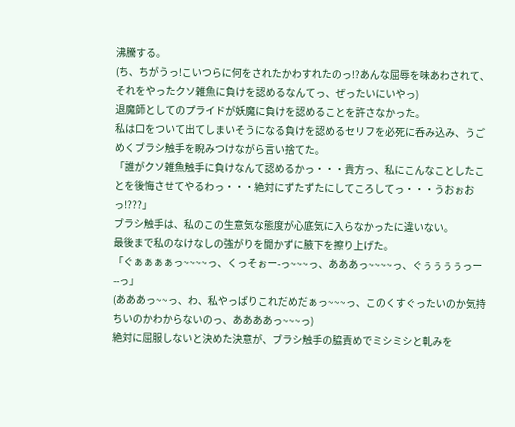沸騰する。
(ち、ちがうっ!こいつらに何をされたかわすれたのっ!?あんな屈辱を味あわされて、それをやったクソ雑魚に負けを認めるなんてっ、ぜったいにいやっ)
退魔師としてのプライドが妖魔に負けを認めることを許さなかった。
私は口をついて出てしまいそうになる負けを認めるセリフを必死に呑み込み、うごめくブラシ触手を睨みつけながら言い捨てた。
「誰がクソ雑魚触手に負けなんて認めるかっ・・・貴方っ、私にこんなことしたことを後悔させてやるわっ・・・絶対にずたずたにしてころしてっ・・・うおぉおっ!???」
ブラシ触手は、私のこの生意気な態度が心底気に入らなかったに違いない。
最後まで私のなけなしの強がりを聞かずに腋下を擦り上げた。
「ぐぁぁぁぁっ~~~~っ、くっそぉー-っ~~~っ、あああっ~~~~っ、ぐぅぅぅぅっー--っ」
(あああっ~~っ、わ、私やっぱりこれだめだぁっ~~~っ、このくすぐったいのか気持ちいのかわからないのっ、ああああっ~~~っ)
絶対に屈服しないと決めた決意が、ブラシ触手の脇責めでミシミシと軋みを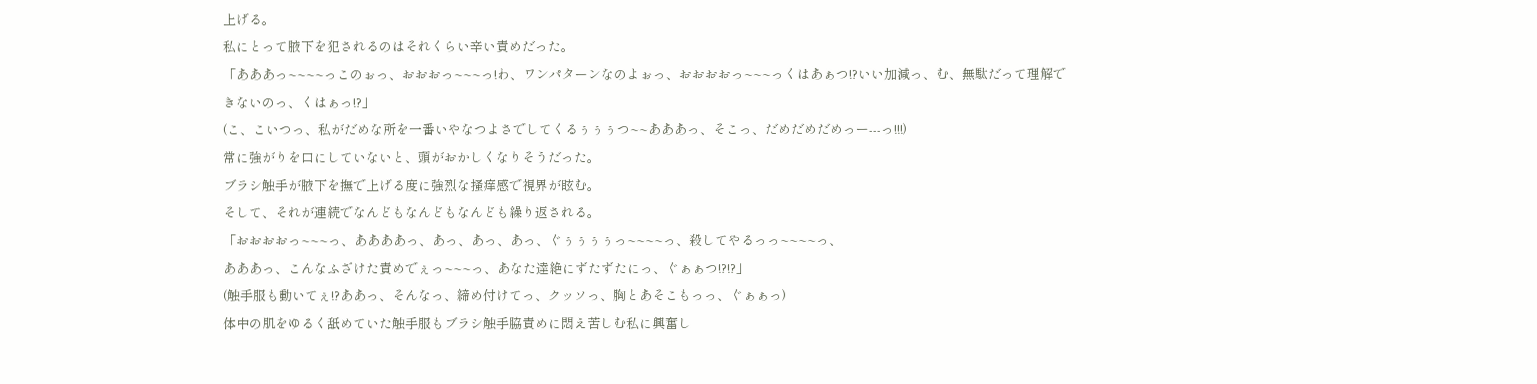上げる。
私にとって腋下を犯されるのはそれくらい辛い責めだった。
「あああっ~~~~っこのぉっ、おおおっ~~~っ!わ、ワンパターンなのよぉっ、おおおおっ~~~っくはあぁつ!?いい加減っ、む、無駄だって理解できないのっ、くはぁっ!?」
(こ、こいつっ、私がだめな所を一番いやなつよさでしてくるぅぅぅつ~~あああっ、そこっ、だめだめだめっー---っ!!!)
常に強がりを口にしていないと、頭がおかしくなりそうだった。
ブラシ触手が腋下を撫で上げる度に強烈な掻痒感で視界が眩む。
そして、それが連続でなんどもなんどもなんども繰り返される。
「おおおおっ~~~っ、ああああっ、あっ、あっ、あっ、ぐぅぅぅぅっ~~~~っ、殺してやるっっ~~~~っ、
あああっ、こんなふざけた責めでぇっ~~~っ、あなた達絶にずたずたにっ、ぐぁぁつ!?!?」
(触手服も動いてぇ!?ああっ、そんなっ、締め付けてっ、クッソっ、胸とあそこもっっ、ぐぁぁっ)
体中の肌をゆるく舐めていた触手服もブラシ触手脇責めに悶え苦しむ私に興奮し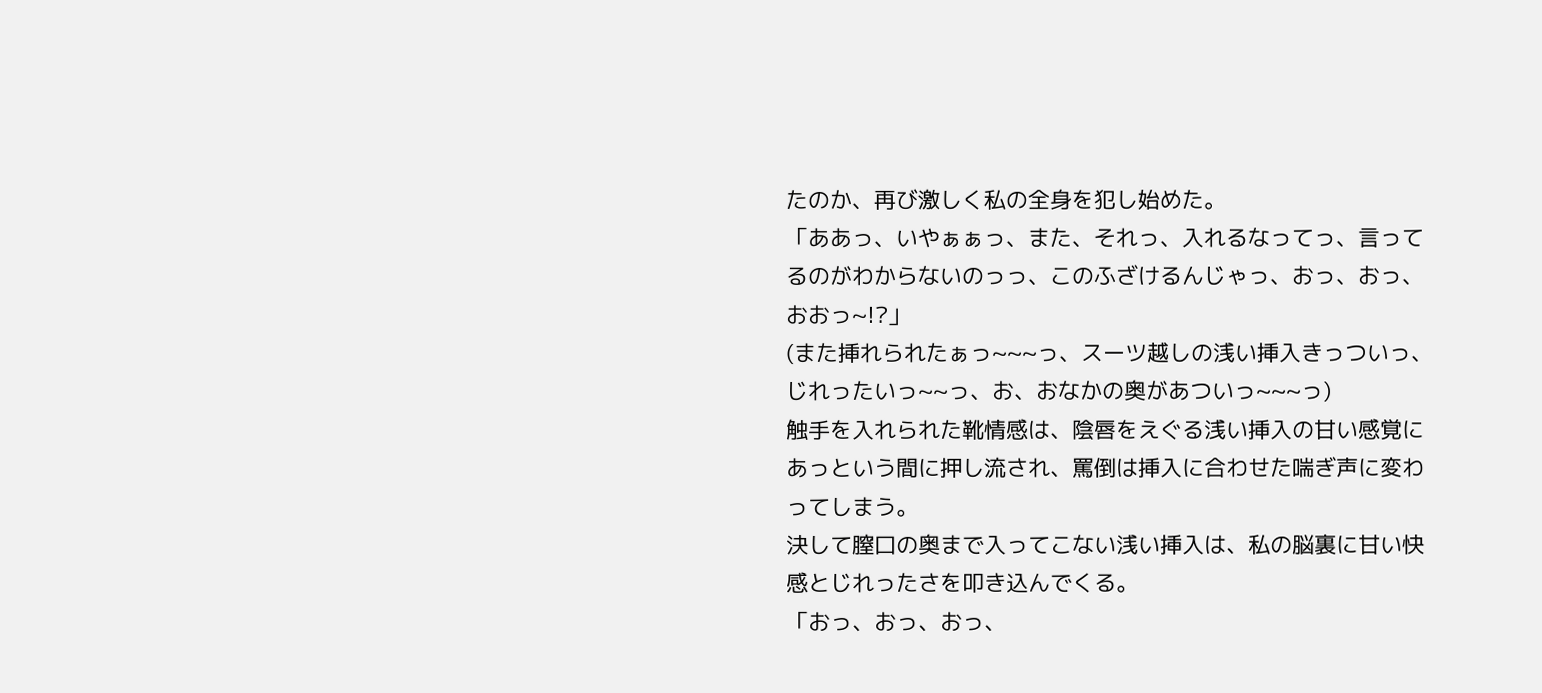たのか、再び激しく私の全身を犯し始めた。
「ああっ、いやぁぁっ、また、それっ、入れるなってっ、言ってるのがわからないのっっ、このふざけるんじゃっ、おっ、おっ、おおっ~!?」
(また挿れられたぁっ~~~っ、スーツ越しの浅い挿入きっついっ、じれったいっ~~っ、お、おなかの奥があついっ~~~っ)
触手を入れられた靴情感は、陰唇をえぐる浅い挿入の甘い感覚にあっという間に押し流され、罵倒は挿入に合わせた喘ぎ声に変わってしまう。
決して膣口の奥まで入ってこない浅い挿入は、私の脳裏に甘い快感とじれったさを叩き込んでくる。
「おっ、おっ、おっ、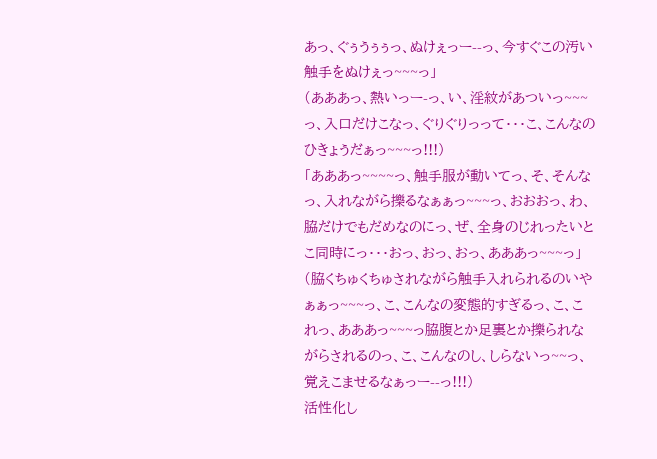あっ、ぐぅうぅぅっ、ぬけぇっー--っ、今すぐこの汚い触手をぬけぇっ~~~っ」
(あああっ、熱いっー-っ、い、淫紋があついっ~~~っ、入口だけこなっ、ぐりぐりっって・・・こ、こんなのひきょうだぁっ~~~っ!!!)
「あああっ~~~~っ、触手服が動いてっ、そ、そんなっ、入れながら擽るなぁぁっ~~~っ、おおおっ、わ、脇だけでもだめなのにっ、ぜ、全身のじれったいとこ同時にっ・・・おっ、おっ、おっ、あああっ~~~っ」
(脇くちゅくちゅされながら触手入れられるのいやぁぁっ~~~っ、こ、こんなの変態的すぎるっ、こ、これっ、あああっ~~~っ脇腹とか足裏とか擽られながらされるのっ、こ、こんなのし、しらないっ~~っ、覚えこませるなぁっー--っ!!!)
活性化し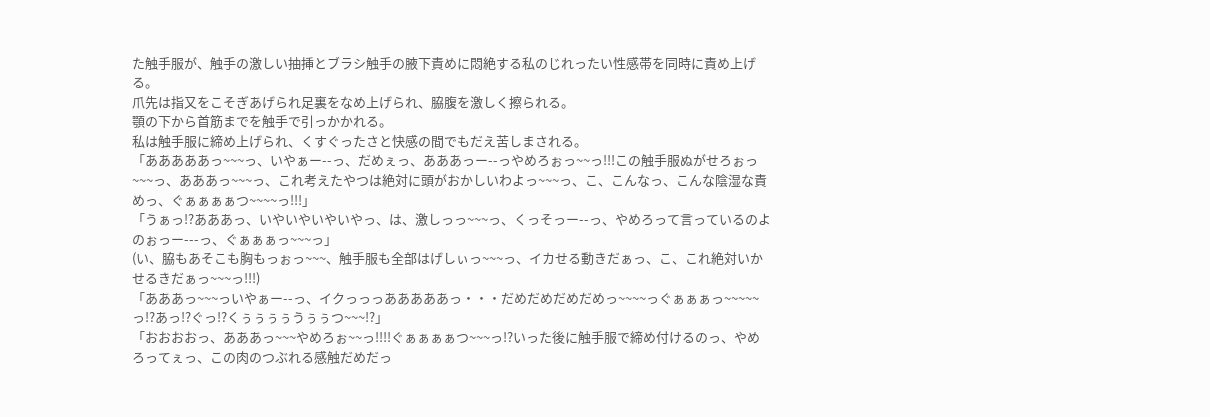た触手服が、触手の激しい抽挿とブラシ触手の腋下責めに悶絶する私のじれったい性感帯を同時に責め上げる。
爪先は指又をこそぎあげられ足裏をなめ上げられ、脇腹を激しく擦られる。
顎の下から首筋までを触手で引っかかれる。
私は触手服に締め上げられ、くすぐったさと快感の間でもだえ苦しまされる。
「あああああっ~~~っ、いやぁー--っ、だめぇっ、あああっー--っやめろぉっ~~っ!!!この触手服ぬがせろぉっ~~~っ、あああっ~~~っ、これ考えたやつは絶対に頭がおかしいわよっ~~~っ、こ、こんなっ、こんな陰湿な責めっ、ぐぁぁぁぁつ~~~~っ!!!」
「うぁっ!?あああっ、いやいやいやいやっ、は、激しっっ~~~っ、くっそっー--っ、やめろって言っているのよのぉっー---っ、ぐぁぁぁっ~~~っ」
(い、脇もあそこも胸もっぉっ~~~、触手服も全部はげしぃっ~~~っ、イカせる動きだぁっ、こ、これ絶対いかせるきだぁっ~~~っ!!!)
「あああっ~~~っいやぁー--っ、イクっっっあああああっ・・・だめだめだめだめっ~~~~っぐぁぁぁっ~~~~~っ!?あっ!?ぐっ!?くぅぅぅぅうぅぅつ~~~!?」
「おおおおっ、あああっ~~~やめろぉ~~っ!!!!ぐぁぁぁぁつ~~~っ!?いった後に触手服で締め付けるのっ、やめろってぇっ、この肉のつぶれる感触だめだっ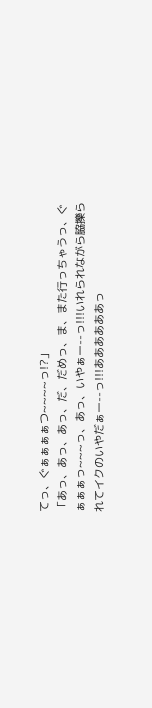てっ、ぐぁぁぁぁつ~~~~っ!?」
「あっ、あっ、あっ、だ、だめっ、ま、また行っちゃうっ、ぐぁぁぁっ~~~っ、あっ、いやぁー--っ!!!いれられながら脇擽られてイクのいやだぁー--っ!!!ああああああっ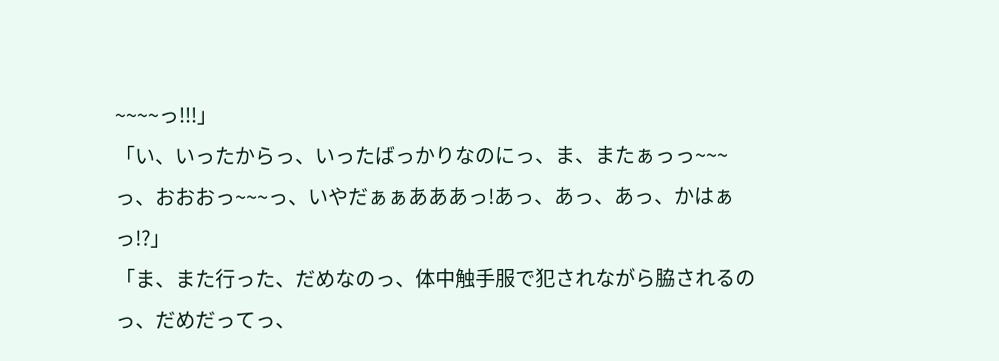~~~~っ!!!」
「い、いったからっ、いったばっかりなのにっ、ま、またぁっっ~~~っ、おおおっ~~~っ、いやだぁぁあああっ!あっ、あっ、あっ、かはぁっ!?」
「ま、また行った、だめなのっ、体中触手服で犯されながら脇されるのっ、だめだってっ、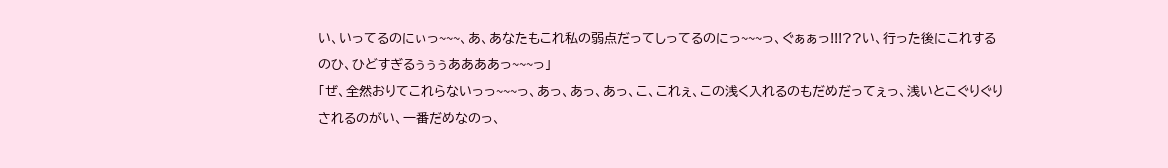い、いってるのにぃっ~~~、あ、あなたもこれ私の弱点だってしってるのにっ~~~っ、ぐぁぁっ!!!??い、行った後にこれするのひ、ひどすぎるぅぅぅああああっ~~~っ」
「ぜ、全然おりてこれらないっっ~~~っ、あっ、あっ、あっ、こ、これぇ、この浅く入れるのもだめだってぇっ、浅いとこぐりぐりされるのがい、一番だめなのっ、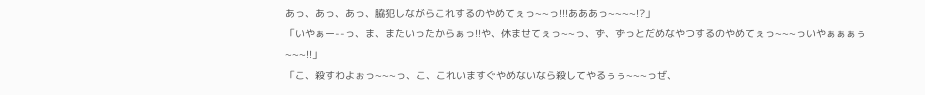あっ、あっ、あっ、脇犯しながらこれするのやめてぇっ~~っ!!!あああっ~~~~!?」
「いやぁー--っ、ま、またいったからぁっ!!や、休ませてぇっ~~っ、ず、ずっとだめなやつするのやめてぇっ~~~っいやぁぁぁぅ~~~!!」
「こ、殺すわよぉっ~~~っ、こ、これいますぐやめないなら殺してやるぅぅ~~~っぜ、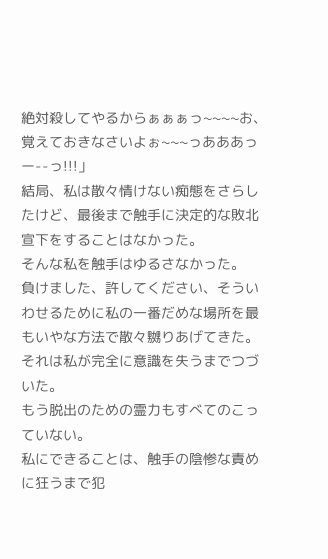絶対殺してやるからぁぁぁっ~~~~お、覚えておきなさいよぉ~~~っあああっー--っ!!!」
結局、私は散々情けない痴態をさらしたけど、最後まで触手に決定的な敗北宣下をすることはなかった。
そんな私を触手はゆるさなかった。
負けました、許してください、そういわせるために私の一番だめな場所を最もいやな方法で散々嬲りあげてきた。それは私が完全に意識を失うまでつづいた。
もう脱出のための霊力もすべてのこっていない。
私にできることは、触手の陰惨な責めに狂うまで犯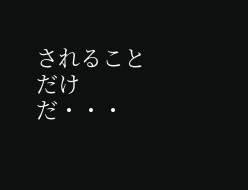されることだけだ・・・